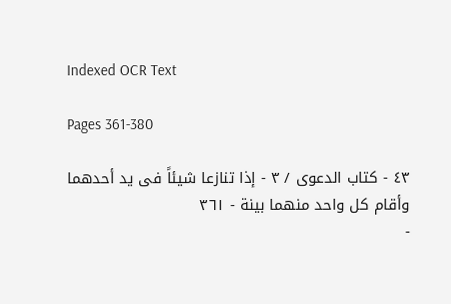Indexed OCR Text

Pages 361-380

٤٣ - كتاب الدعوى / ٣ - إذا تنازعا شيئاً فى يد أحدهما وأقام كل واحد منهما بينة - ٣٦١
-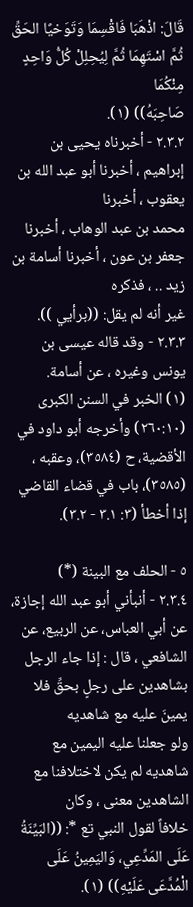قَالَ: اذْهَبَا فَاقْسِمَا وَتَوَخيًا الحَقِّ ثُمَّ اسْتَهِمَا ثُمَّ لِيُحِلِلْ كُلُّ وَاحِدٍ مِنْكُمَا
صَاحِبَهُ)) (١).
٢.٣.٢ - أخبرناه يحيى بن إبراهيم ، أخبرنا أبو عبد الله بن يعقوب ، أخبرنا
محمد بن عبد الوهاب ، أخبرنا جعفر بن عون ، أخبرنا أسامة بن زيد .. ، فذكره
غير أنه لم يقل: ((برأيي )).
٢.٣.٣ - وقد قاله عيسى بن يونس وغيره ، عن أسامة.
(١) الخبر في السنن الكبرى (٢٦٠:١٠) وأخرجه أبو داود في الأقضية، ح (٣٥٨٤)، وعقبه ،
(٣٥٨٥)، باب في قضاء القاضي إذا أخطأ (٣: ٣.١ - ٣.٢).

٥ - الحلف مع البينة (*)
٢.٣.٤ - أنبأني أبو عبد الله إجازة، عن أبي العباس، عن الربيع، عن
الشافعي ، قال : إذا جاء الرجل بشاهدين على رجلٍ بحقِّ فلا يمينَ عليه مع شاهديه
ولو جعلنا عليه اليمين مع شاهديه لم يكن لاختلافنا مع الشاهدين معنى ، وكان
خلافاً لقول النبي تع *: ((البَيِّنَةُ عَلَى المَدِّعِي، وَاليَمِينُ عَلَى الْمُدَّعَى عَلَيْهِ)) (١).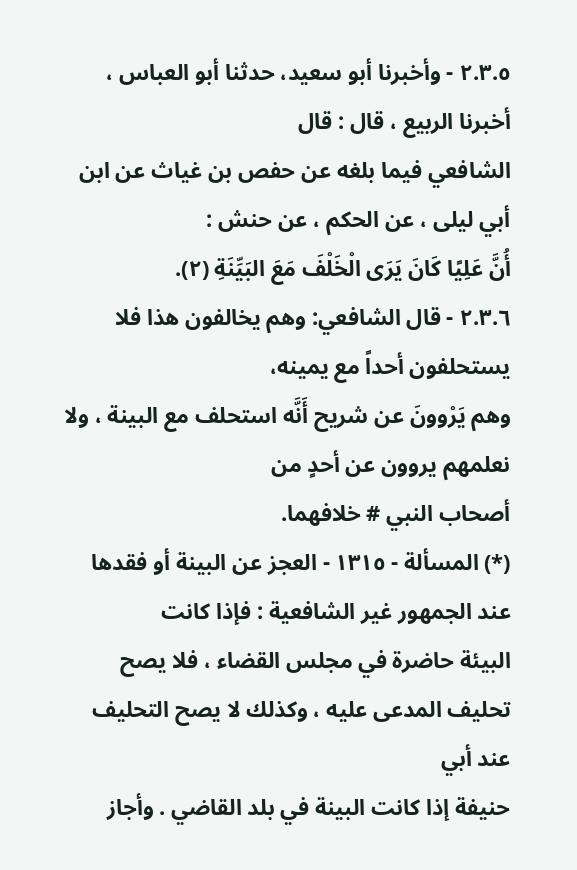٢.٣.٥ - وأخبرنا أبو سعيد، حدثنا أبو العباس ، أخبرنا الربيع ، قال : قال
الشافعي فيما بلغه عن حفص بن غياث عن ابن أبي ليلى ، عن الحكم ، عن حنش :
أُنَّ عَلِيًا كَانَ يَرَى الْخَلْفَ مَعَ البَيِّنَةِ (٢).
٢.٣.٦ - قال الشافعي: وهم يخالفون هذا فلا يستحلفون أحداً مع يمينه،
وهم يَرْوونَ عن شريح أَنَّه استحلف مع البينة ، ولا نعلمهم يروون عن أحدٍ من
أصحاب النبي # خلافهما.
(*) المسألة - ١٣١٥ - العجز عن البينة أو فقدها عند الجمهور غير الشافعية : فإذا كانت
البيئة حاضرة في مجلس القضاء ، فلا يصح تحليف المدعى عليه ، وكذلك لا يصح التحليف عند أبي
حنيفة إذا كانت البينة في بلد القاضي . وأجاز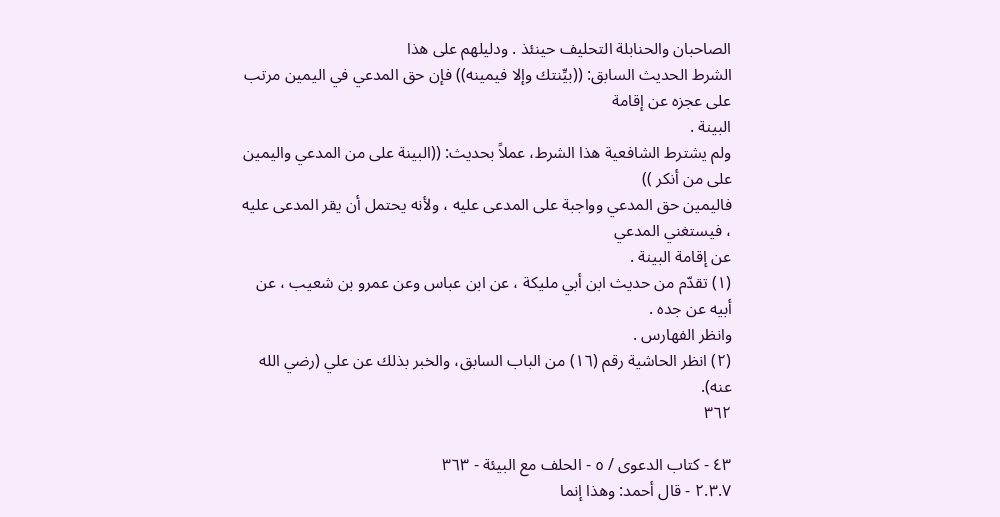الصاحبان والحنابلة التحليف حينئذ . ودليلهم على هذا
الشرط الحديث السابق: ((بيِّنتك وإلا فيمينه)) فإن حق المدعي في اليمين مرتب على عجزه عن إقامة
البينة .
ولم يشترط الشافعية هذا الشرط، عملاً بحديث: ((البينة على من المدعي واليمين على من أنكر ))
فاليمين حق المدعي وواجبة على المدعى عليه ، ولأنه يحتمل أن يقر المدعى عليه ، فيستغني المدعي
عن إقامة البينة .
(١) تقدّم من حديث ابن أبي مليكة ، عن ابن عباس وعن عمرو بن شعيب ، عن أبيه عن جده .
وانظر الفهارس .
(٢) انظر الحاشية رقم (١٦) من الباب السابق، والخبر بذلك عن علي (رضي الله عنه).
٣٦٢

٤٣ - كتاب الدعوى / ٥ - الحلف مع البيئة - ٣٦٣
٢.٣.٧ - قال أحمد: وهذا إنما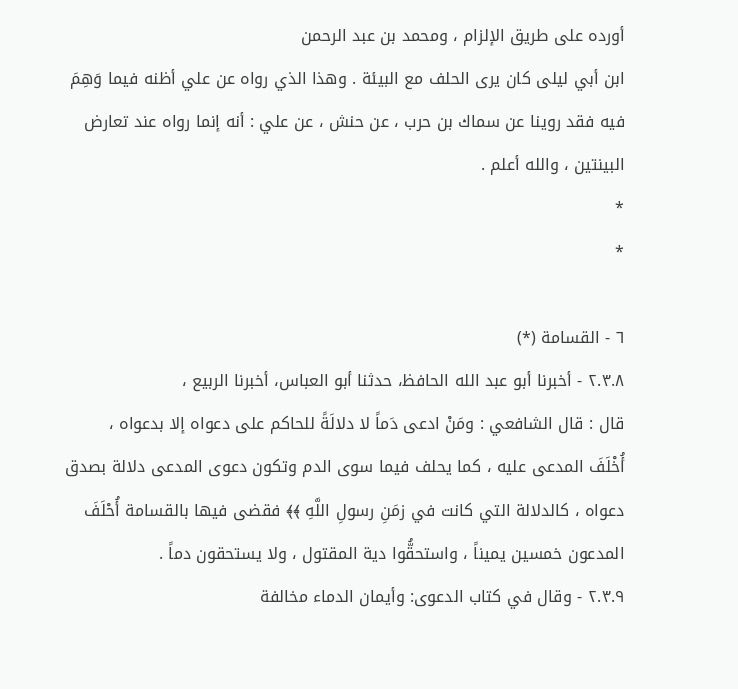أورده على طريق الإلزام ، ومحمد بن عبد الرحمن
ابن أبي ليلى كان يرى الحلف مع البيئة . وهذا الذي رواه عن علي أظنه فيما وَهِمَ
فيه فقد روينا عن سماك بن حرب ، عن حنش ، عن علي : أنه إنما رواه عند تعارض
البينتين ، والله أعلم .
*
*

٦ - القسامة (*)
٢.٣.٨ - أخبرنا أبو عبد الله الحافظ، حدثنا أبو العباس، أخبرنا الربيع ،
قال : قال الشافعي : ومَنْ ادعى دَماً لا دلالَةً للحاكم على دعواه إلا بدعواه ،
أُخْلَفَ المدعى عليه ، كما يحلف فيما سوى الدم وتكون دعوى المدعى دلالة بصدق
دعواه ، كالدلالة التي كانت في زمَنِ رسولِ اللَّهِ ﴾﴾ فقضى فيها بالقسامة أُحْلَفَ
المدعون خمسين يميناً ، واستحقُّوا دية المقتول ، ولا يستحقون دماً .
٢.٣.٩ - وقال في كتاب الدعوى: وأيمان الدماء مخالفة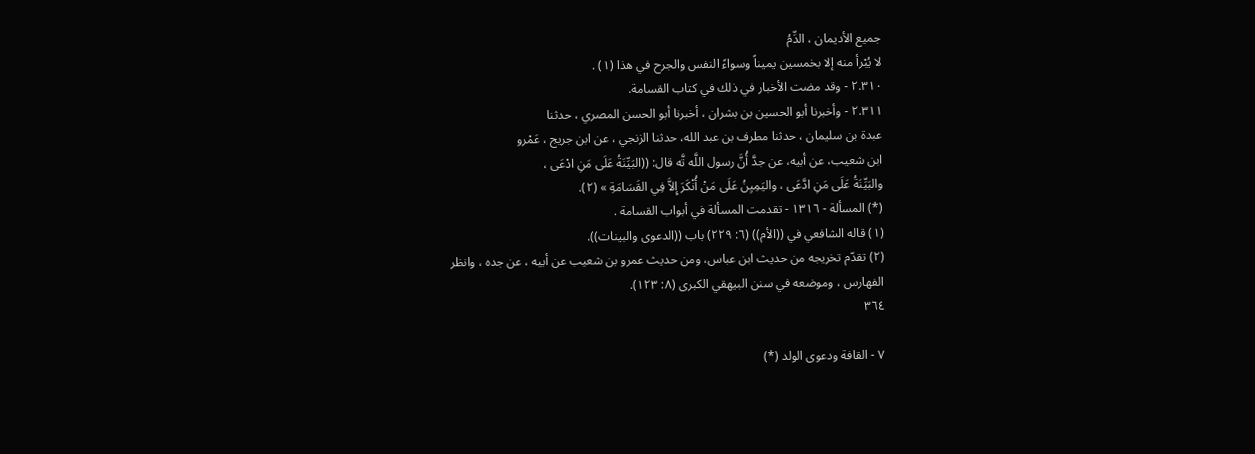جميع الأديمان ، الدِّمُ
لا يُبْرأ منه إلا بخمسين يميناً وسواءً النفس والجرح في هذا (١) .
٢.٣١٠ - وقد مضت الأخبار في ذلك في كتاب القسامة.
٢.٣١١ - وأخبرنا أبو الحسين بن بشران ، أخبرنا أبو الحسن المصري ، حدثنا
عبدة بن سليمان ، حدثنا مطرف بن عبد الله، حدثنا الزنجي ، عن ابن جريج ، عَمْرو
ابن شعيب، عن أبيه، عن جدَّ أُنَّ رسول اللَّه تَّه قال: ((البَيِّنَةُ عَلَى مَنِ ادْعَى ،
والبَيِّنَةُ عَلَى مَنِ ادَّعَى ، واليَمِيِنُ عَلَى مَنْ أُنْكَرَ إِلاَّ فِي القَسَامَةِ » (٢).
(*) المسألة - ١٣١٦ - تقدمت المسألة في أبواب القسامة .
(١) قاله الشافعي في ((الأم)) (٦: ٢٢٩) باب ((الدعوى والبينات)).
(٢) تقدّم تخريجه من حديث ابن عباس، ومن حديث عمرو بن شعيب عن أبيه ، عن جده ، وانظر
الفهارس ، وموضعه في سنن البيهقي الكبرى (٨: ١٢٣).
٣٦٤

٧ - القافة ودعوى الولد (*)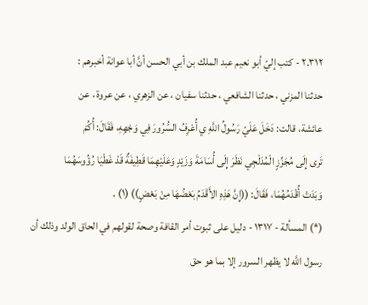٢.٣١٢ - كتب إليّ أبو نعيم عبد الملك بن أبي الحسن أنَّ أبا عوانة أخبرهم :
حدثنا المزني ، حدثنا الشافعي ، حدثنا سفيان ، عن الزهري ، عن عروة ، عن
عائشة، قالت: دَخَلَ عَلَيّ رَسُولُ اللَّهِ ي أُعْرِفُ السُّرُورَ فِي وَجْهِهِ، فَقَالَ: أُكُمْ
تَرى إِلَى مُجَزِّزٍ الْمُدَلْجِي نَظَرَ إِلَى أُسَامَةَ وَزَيْدٍ وَعَلَيْهِمَا قَطِيفَةٌ قَدْ غَطْيَا رُؤُوسَهُمَا
وَبَدَتْ أُقْدَمُهُمَا، فَقَالَ: ((إِنَّ هَذِهِ الأَقْدَمُ بَعْضُهَا مِنْ بَعْضٍ)) (١) .
(*) المسألة - ١٣١٧ - دليل على ثبوت أمر القافة وصحة لقولهم في الحاق الولد وذلك أن
رسول اللَّه لا يظهر السرور إلا بما هو حق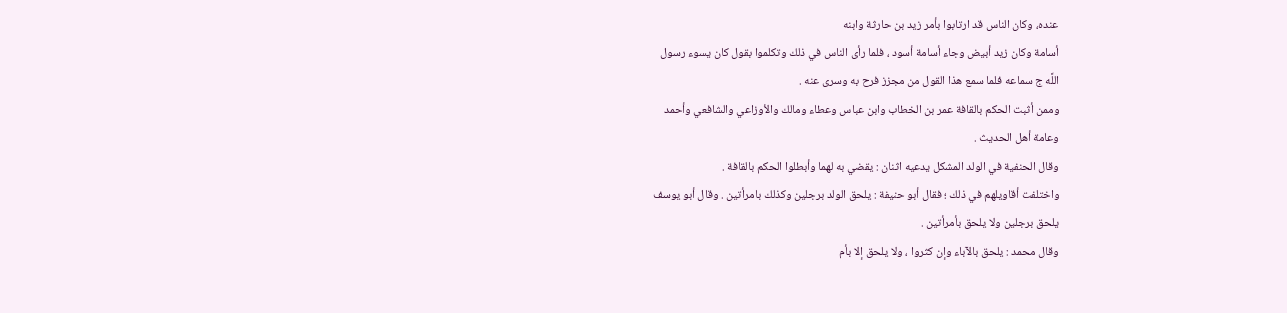عنده، وكان الناس قد ارتابوا بأمر زيد بن حارثة وابنه
أسامة وكان زيد أبيض وجاء أسامة أسود ، فلما رأى الناس في ذلك وتكلموا بقول كان يسوء رسول
اللَّه ج سماعه فلما سمع هذا القول من مجزز فرح به وسرى عنه .
وممن أثبت الحكم بالقافة عمر بن الخطاب وابن عباس وعطاء ومالك والأوزاعي والشافعي وأحمد
وعامة أهل الحديث .
وقال الحنفية في الولد المشكل يدعيه اثنان : يقضي به لهما وأبطلوا الحكم بالقافة .
واختلفت أقاويلهم في ذلك ؛ فقال أبو حنيفة : يلحق الولد برجلين وكذلك بامرأتين . وقال أبو يوسف
يلحق برجلين ولا يلحق بأمرأتين .
وقال محمد : يلحق بالآباء وإن كثروا ، ولا يلحق إلا بأم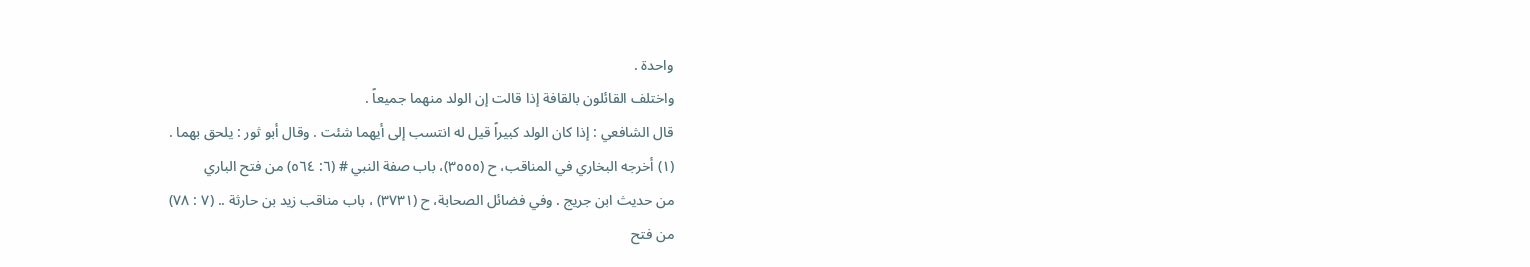واحدة .
واختلف القائلون بالقافة إذا قالت إن الولد منهما جميعاً .
قال الشافعي : إذا كان الولد كبيراً قيل له انتسب إلى أيهما شئت . وقال أبو ثور : يلحق بهما .
(١) أخرجه البخاري في المناقب، ح (٣٥٥٥)، باب صفة النبي # (٦: ٥٦٤) من فتح الباري
من حديث ابن جريج . وفي فضائل الصحابة، ح (٣٧٣١) ، باب مناقب زيد بن حارثة .. (٧ : ٧٨)
من فتح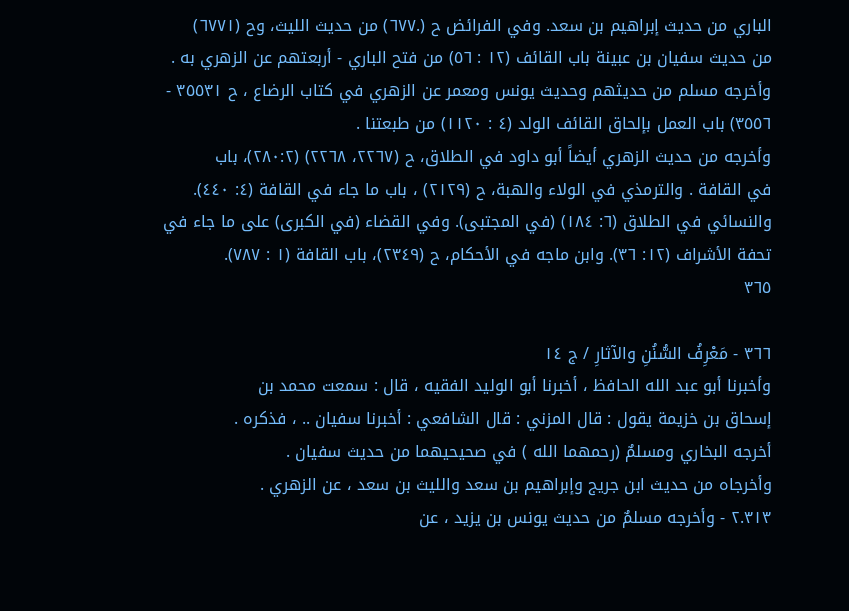الباري من حديث إبراهيم بن سعد. وفي الفرائض ح (.٦٧٧) من حديث الليث، وح (٦٧٧١)
من حديث سفيان بن عبينة باب القائف (١٢ : ٥٦) من فتح الباري - أربعتهم عن الزهري به .
وأخرجه مسلم من حديثهم وحديث يونس ومعمر عن الزهري في كتاب الرضاع ، ح ٣٥٥٣١ -
٣٥٥٦) باب العمل بإلحاق القائف الولد (٤ : ١١٢٠) من طبعتنا .
وأخرجه من حديث الزهري أيضاً أبو داود في الطلاق، ح (٢٢٦٧، ٢٢٦٨) (٢٨٠:٢)، باب
في القافة . والترمذي في الولاء والهبة، ح (٢١٢٩) ، باب ما جاء في القافة (٤: ٤٤٠).
والنسائي في الطلاق (٦: ١٨٤) (في المجتبى). وفي القضاء (في الكبرى) على ما جاء في
تحفة الأشراف (١٢: ٣٦). وابن ماجه في الأحكام، ح (٢٣٤٩)، باب القافة (١ : ٧٨٧).
٣٦٥

٣٦٦ - مَعْرِفُ السُّنُنِ والآثارِ / ج ١٤
وأخبرنا أبو عبد الله الحافظ ، أخبرنا أبو الوليد الفقيه ، قال : سمعت محمد بن
إسحاق بن خزيمة يقول : قال المزني : قال الشافعي : أخبرنا سفيان .. ، فذكره .
أخرجه البخاري ومسلمٌ (رحمهما الله ) في صحيحيهما من حديث سفيان .
وأخرجاه من حديث ابن جريج وإبراهيم بن سعد والليث بن سعد ، عن الزهري .
٢.٣١٣ - وأخرجه مسلمٌ من حديث يونس بن يزيد ، عن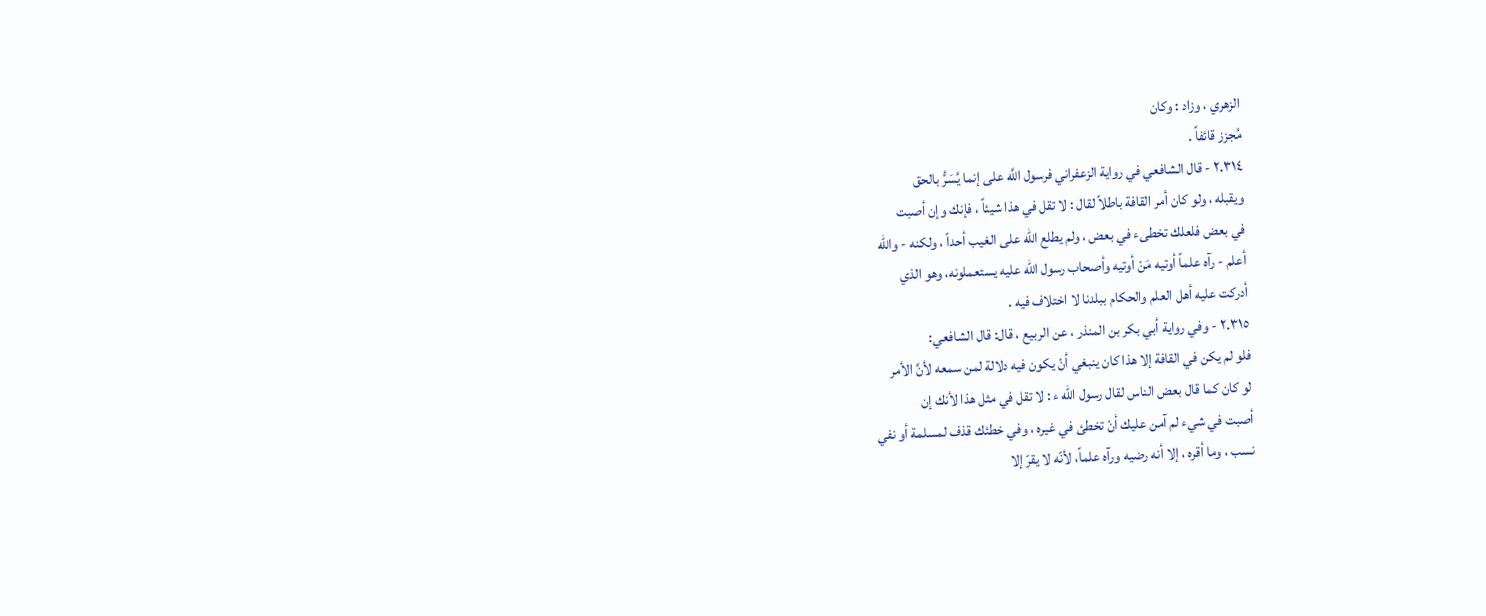الزهري ، وزاد : وكان
مُجزز قائفاً .
٢.٣١٤ - قال الشافعي في رواية الزعفراني فرسول اللَّه على إنما يُسَرُّ بالحق
ويقبله ، ولو كان أمر القافة باطلاً لقال : لا تقل في هذا شيئاً ، فإنك وإن أصبت
في بعض فلعلك تخطىء في بعض ، ولم يطلع اللّه على الغيب أحداً ، ولكنه - واللّه
أعلم - رآه علماً أوتيه مَنْ أوتيه وأصحاب رسول اللّه عليه يستعملونه، وهو الذي
أدركت عليه أهل العلم والحكام ببلدنا لا اختلاف فيه .
٢.٣١٥ - وفي رواية أبي بكر بن المنذر ، عن الربيع ، قال: قال الشافعي:
فلو لم يكن في القافة إلا هذا كان ينبغي أنْ يكون فيه دلالة لمن سمعه لأنَّ الأمر
لو كان كما قال بعض الناس لقال رسول اللّه ء : لا تقل في مثل هذا لأنك إن
أصبت في شيء لم آمن عليك أنْ تخطئ في غيره ، وفي خطئك قذف لمسلمة أو نفي
نسب ، وما أقره ، إلا أنه رضيه ورآه علماً، لأنّه لا يقرّ إلا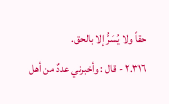حقاً ولا يُسَرُّ إلا بالحق.
٢.٣١٦ - قال : وأخبرني عددٌ من أهل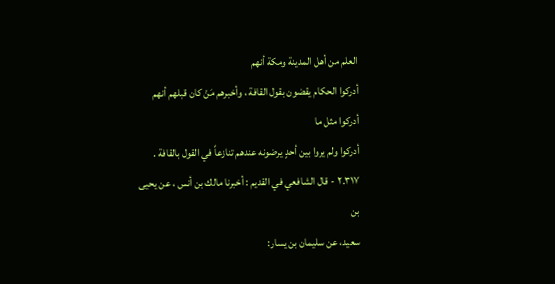العلم من أهل المدينة ومكة أنهم
أدركوا الحكام يقضون بقول القافة ، وأخبرهم مَنْ كان قبلهم أنهم أدركوا مثل ما
أدركوا ولم يروا بين أحدٍ يرضونه عندهم تنازعاً في القول بالقافة .
٢.٣١٧ - قال الشافعي في القديم : أخبرنا مالك بن أنس ، عن يحيى بن
سعيد، عن سليمان بن يسار: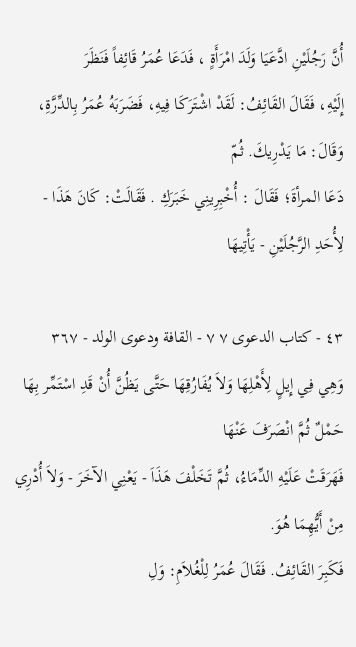أُنَّ رَجُلَيْنِ ادَّعَيَا وَلَدَ امْرَأَةٍ ، فَدَعَا عُمَرُ قَائِفاً فَنَظَرَ
إِلَيْهِ، فَقَالَ القَائِفُ: لَقَدْ اشْتَرَكَا فِيهِ، فَضَرَبَهُ عُمَرُ بِالدِّرَّةِ، وَقَالَ: مَا يَدْرِيكَ. ثُمّ
دَعَا المرأةَ؛ فَقَالَ : أُخْبِرِينِي خَبَرَكِ . فَقَالَتْ: كَانَ هَذَا - لِأُحَدِ الرَّجُلَيْنِ - يَأْتِيهَا

٤٣ - كتاب الدعوى ٧ ٧ - القافة ودعوى الولد - ٣٦٧
وَهِي فِي إِيلٍ لِأَهْلِهَا وَلاَ يُفَارُقِهَا حَتَّى يَظُنَّ أُنْ قَدِ اسْتَمِّر بِهَا حَمْلٌ ثُمَّ انْصَرَفَ عَنْهَا
فَهَرَقَتْ عَلَيْهِ الدِّمَاءُ، ثُمَّ تَخَلْفَ هَذَاَ - يَعْنِي الآخَرَ - وَلاَ أُدْرِي مِنْ أَيُّهِمَا هُوَ.
فَكَبِرَ القَائِفُ. فَقَالَ عُمَرُ لِلْغُلاَمِ: وَلِ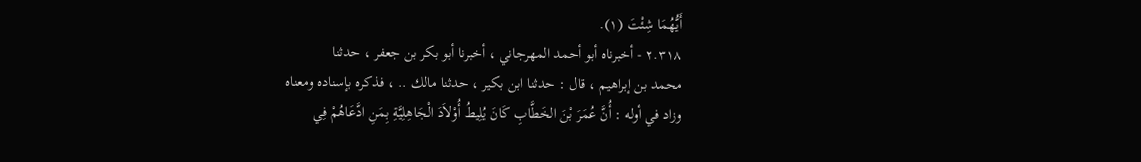أَيُّهُمَا شِئْتَ (١).
٢.٣١٨ - أخبرناه أبو أحمد المهرجاني ، أخبرنا أبو بكر بن جعفر ، حدثنا
محمد بن إبراهيم ، قال : حدثنا ابن بكير ، حدثنا مالك .. ، فذكره بإسناده ومعناه
وزاد في أوله : أُنَّ عُمَرَ بْنَ الخَطَّابِ كَانَ يُلِيطُ أُوْلاَدَ الْجَاهِلِيَّةِ بِمَنِ ادَّعَاهُمْ فِي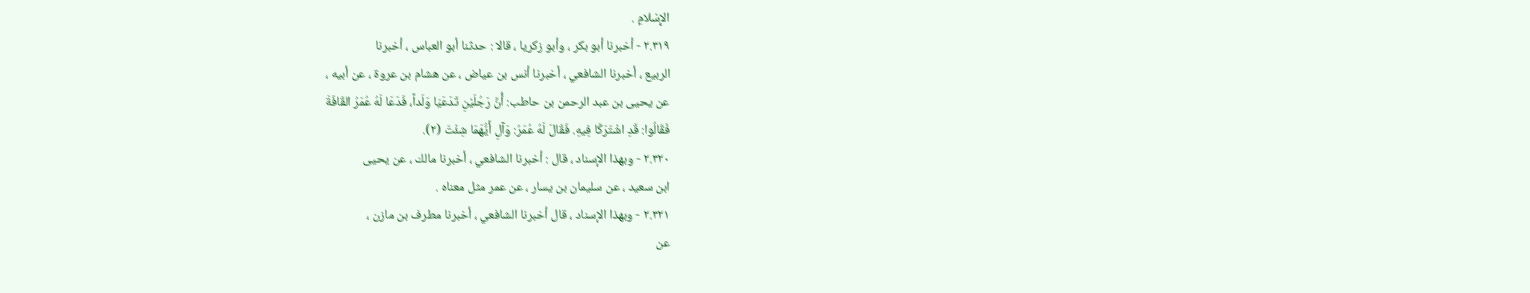الإِسْلامِ .
٢.٣١٩ - أخبرنا أبو بكر ، وأبو زكريا ، قالا : حدثنا أبو العباس ، أخبرنا
الربيع ، أخبرنا الشافعي ، أخبرنا أنس بن عياض ، عن هشام بن عروة ، عن أبيه ،
عن يحيى بن عبد الرحمن بن حاطب: أُنَّ رَجُلَيْنِ تَدَعَيَا وَلَداً، فَدَعَا لَهُ عُمَرُ القَافَةَ
فَقَالُوا: قَدِ اشْتَرَكَا فِيهِ. فَقَالَ لَهُ عُمَرُ: وَآلِ أَيُّهَمَا شِئْتَ (٢).
٢.٣٢٠ - وبهذا الإسناد ، قال : أخبرنا الشافعي ، أخبرنا مالك ، عن يحيى
ابن سعيد ، عن سليمان بن يسار ، عن عمر مثل معناه .
٢.٣٢١ - وبهذا الإسناد ، قال أخبرنا الشافعي ، أخبرنا مطرف بن مازن ،
عن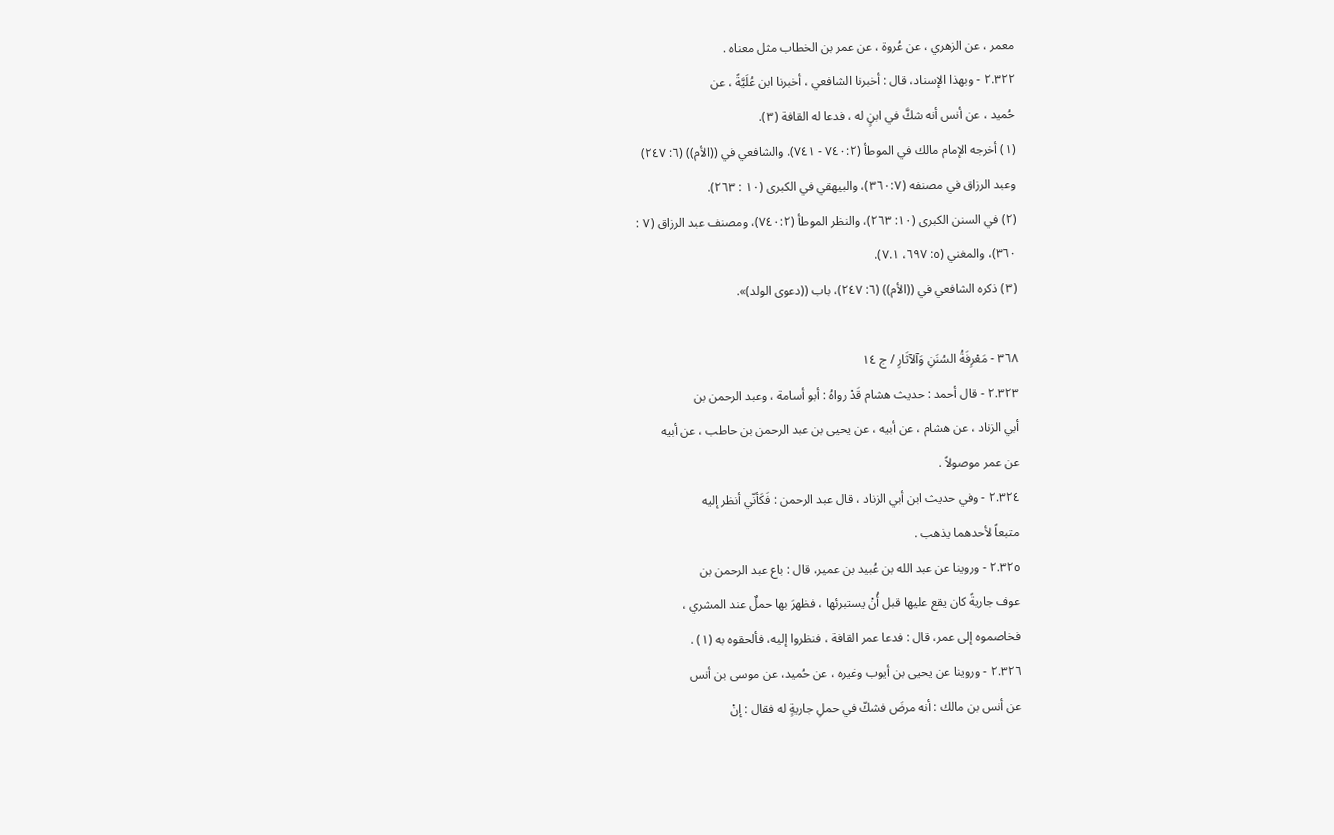معمر ، عن الزهري ، عن عُروة ، عن عمر بن الخطاب مثل معناه .
٢.٣٢٢ - وبهذا الإسناد، قال : أخبرنا الشافعي ، أخبرنا ابن عُلَيَّةً ، عن
حُميد ، عن أنس أنه شكَّ في ابنٍ له ، فدعا له القافة (٣).
(١) أخرجه الإمام مالك في الموطأ (٧٤٠:٢ - ٧٤١). والشافعي في ((الأم)) (٦: ٢٤٧)
وعبد الرزاق في مصنفه (٣٦٠:٧)، والبيهقي في الكبرى (١٠ : ٢٦٣).
(٢) في السنن الكبرى (١٠: ٢٦٣)، والنظر الموطأ (٧٤٠:٢)، ومصنف عبد الرزاق (٧ :
٣٦٠)، والمغني (٥: ٦٩٧، ٧.١).
(٣) ذكره الشافعي في ((الأم)) (٦: ٢٤٧)، باب ((دعوى الولد)».

٣٦٨ - مَعْرِفَةُ السُنَنِ وَآلآثَارِ / ج ١٤
٢.٣٢٣ - قال أحمد : حديث هشام قَدْ رواهُ : أبو أسامة ، وعبد الرحمن بن
أبي الزناد ، عن هشام ، عن أبيه ، عن يحيى بن عبد الرحمن بن حاطب ، عن أبيه
عن عمر موصولاً .
٢.٣٢٤ - وفي حديث ابن أبي الزناد ، قال عبد الرحمن : فَكَأنّي أنظر إليه
متبعاً لأحدهما يذهب .
٢.٣٢٥ - وروينا عن عبد الله بن عُبيد بن عمير، قال : باع عبد الرحمن بن
عوف جاريةً كان يقع عليها قبل أُنْ يستبرئها ، فظهرَ بها حملٌ عند المشري ،
فخاصموه إلى عمر، قال : فدعا عمر القافة ، فنظروا إليه، فألحقوه به (١) .
٢.٣٢٦ - وروينا عن يحيى بن أيوب وغيره ، عن حُميد، عن موسى بن أنس
عن أنس بن مالك : أنه مرضَ فشكّ في حملِ جاريةٍ له فقال : إنْ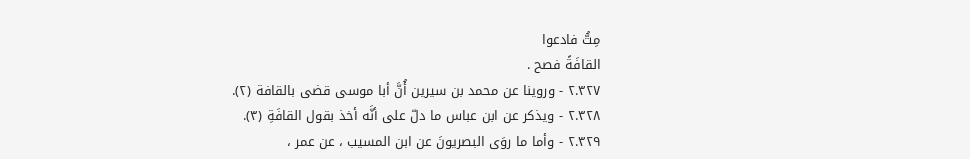مِتُّ فادعوا
القافَةً فصح .
٢.٣٢٧ - وروينا عن محمد بن سيرين أُنَّ أبا موسى قضى بالقافة (٢).
٢.٣٢٨ - ويذكر عن ابن عباس ما دلّ على أنَّه أخذ بقول القافَةِ (٣).
٢.٣٢٩ - وأما ما روَى البصريونَ عن ابن المسيب ، عن عمر ،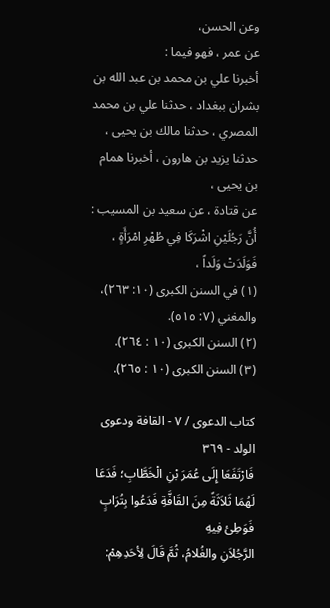وعن الحسن،
عن عمر ، فهو فيما :
أخبرنا علي بن محمد بن عبد الله بن بشران ببغداد ، حدثنا علي بن محمد
المصري ، حدثنا مالك بن يحيى ، حدثنا يزيد بن هارون ، أخبرنا همام بن يحيى ،
عن قتادة ، عن سعيد بن المسيب : أُنَّ رَجُلَيْنِ اشْرَكَا فِي طُهْرِ امْرَأَةٍ ، فَوَلَدَتْ وَلَداً ،
(١) في السنن الكبرى (١٠: ٢٦٣)، والمغني (٧: ٥١٥).
(٢) السنن الكبرى (١٠ : ٢٦٤).
(٣) السنن الكبرى (١٠ : ٢٦٥).

كتاب الدعوى / ٧ - القافة ودعوى الولد - ٣٦٩
فَارْتَفَعَا إِلَى عُمَرَ بْنِ الْخَطَّابِ؛ فَدَعَا لَهُمَا ثَلاَثَةً مِنَ القَافَّةِ فَدَعُوا بِتُرَابٍ فَوَطِئ فِيهِ
الرَّجُلاَنِ والغُلامُ، ثُمَّ قَالَ لِأحَدِهِمْ: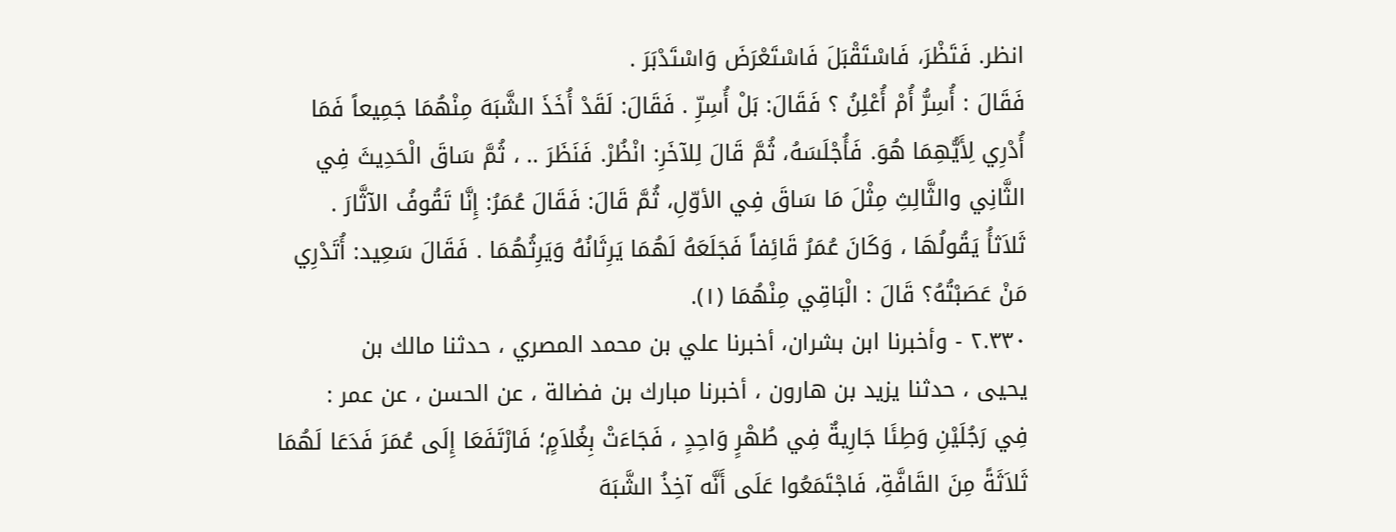انظر. فَتَظْرَ، فَاسْتَقْبَلَ فَاسْتَعْرَضَ وَاسْتَدْبَرَ .
فَقَالَ : أُسِرُّ أُمْ أُعْلِنُ ؟ فَقَالَ: بَلْ أُسِرِّ . فَقَالَ: لَقَدْ أُخَذَ الشَّبَهَ مِنْهُمَا جَمِيعاً فَمَا
أُدْرِي لِأَيُّهِمَا هُوَ. فَأُجْلَسَهُ، ثُمَّ قَالَ لِلآخَرِ: انْظُرْ. فَنَظَرَ .. ، ثُمَّ سَاقَ الْحَدِيثَ فِي
الثَّانِي والثَّالِثِ مِثْلَ مَا سَاقَ فِي الأوّلِ، ثُمَّ قَالَ: فَقَالَ عُمَرُ: إِنَّا تَقُوفُ الآثَّارَ .
ثَلاَثأُ يَقُولُهَا ، وَكَانَ عُمَرُ قَائِفاً فَجَلَعَهُ لَهُمَا يَرِثَانُهُ وَيَرِثُهُمَا . فَقَالَ سَعِيد: أُتَدْرِي
مَنْ عَصَبْتُهُ؟ قَالَ : الْبَاقِي مِنْهُمَا (١).
٢.٣٣٠ - وأخبرنا ابن بشران، أخبرنا علي بن محمد المصري ، حدثنا مالك بن
يحيى ، حدثنا يزيد بن هارون ، أخبرنا مبارك بن فضالة ، عن الحسن ، عن عمر :
فِي رَجُلَيْنِ وَطِئَا جَارِيةٌ فِي طُهْرٍ وَاحِدٍ ، فَجَاءَتْ بِغُلاَمٍ؛ فَارْتَفَعَا إِلَى عُمَرَ فَدَعَا لَهُمَا
ثَلاَثَةً مِنَ القَافَّةِ، فَاجْتَمَعُوا عَلَى أَنَّه آخِذُ الشَّبَهَ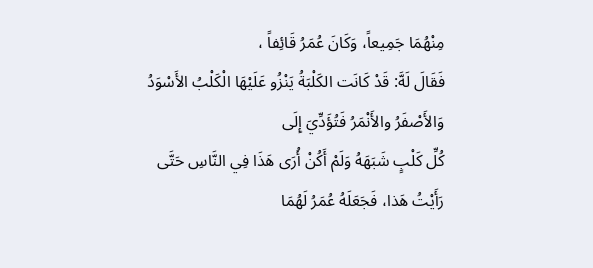مِنْهُمَا جَمِيعاً، وَكَانَ عُمَرُ قَائِفاً ،
فَقَالَ لَهَّ: قَدْ كَانَت الكَلْبَةُ يَنْزُو عَلَيْهَا الْكَلْبُ الأَسْوَدُ وَالأَصْفَرُ والأَنْمَرُ فَتُؤَدِّيَ إِلَى
كُلِّ كَلْبٍ شَبَهَهُ وَلَمْ أَكُنْ أُرَى هَذَا فِي النَّاسِ حَتَّى رَأَيْتُ هَذا، فَجَعَلَهُ عُمَرُ لَهُمَا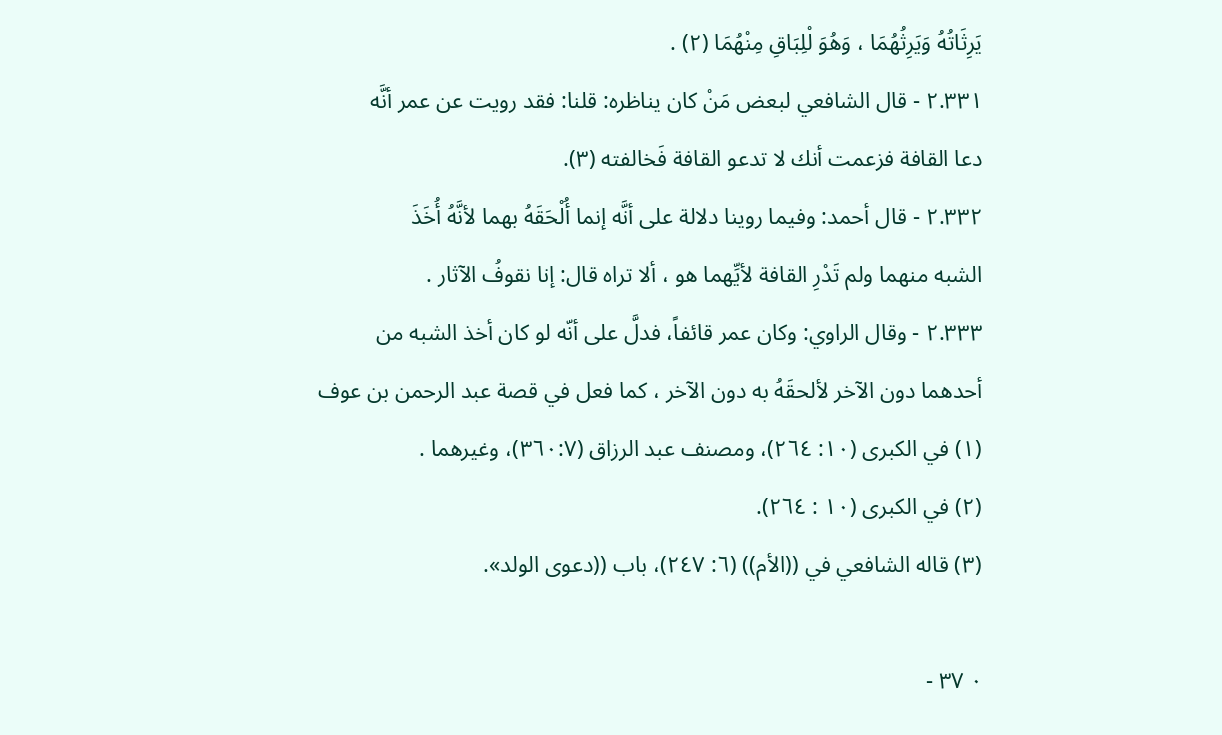يَرِثَاتُهُ وَيَرِثُهُمَا ، وَهُوَ لْلِبَاقِ مِنْهُمَا (٢) .
٢.٣٣١ - قال الشافعي لبعض مَنْ كان يناظره: قلنا: فقد رويت عن عمر أنَّه
دعا القافة فزعمت أنك لا تدعو القافة فَخالفته (٣).
٢.٣٣٢ - قال أحمد: وفيما روينا دلالة على أنَّه إنما أُلْحَقَهُ بهما لأنَّهُ أُخَذَ
الشبه منهما ولم تَدْرِ القافة لأيِّهما هو ، ألا تراه قال: إنا نقوفُ الآثار .
٢.٣٣٣ - وقال الراوي: وكان عمر قائفاً، فدلَّ على أنّه لو كان أخذ الشبه من
أحدهما دون الآخر لألحقَهُ به دون الآخر ، كما فعل في قصة عبد الرحمن بن عوف
(١) في الكبرى (١٠: ٢٦٤)، ومصنف عبد الرزاق (٣٦٠:٧)، وغيرهما .
(٢) في الكبرى (١٠ : ٢٦٤).
(٣) قاله الشافعي في ((الأم)) (٦: ٢٤٧)، باب ((دعوى الولد».

٠ ٣٧ -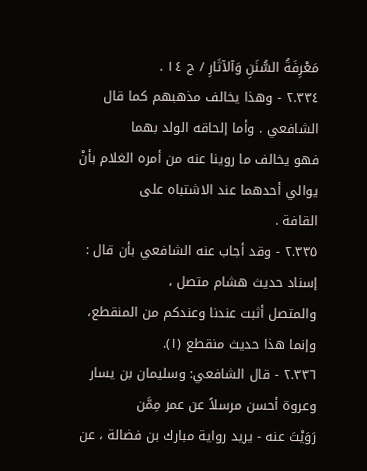مَعْرِفَةُ السُّنَنِ وَآلآثَارِ / ج ١٤ .
٢.٣٣٤ - وهذا يخالف مذهبهم كما قال الشافعي . وأما إلحاقه الولد بهما
فهو يخالف ما روينا عنه من أمره الغلام بأنْ يوالي أحدهما عند الاشتباه على
القافة .
٢.٣٣٥ - وقد أجاب عنه الشافعي بأن قال : إسناد حديث هشام متصل ،
والمتصل أثبت عندنا وعندكم من المنقطع، وإنما هذا حديث منقطع (١).
٢.٣٣٦ - قال الشافعي: وسليمان بن يسار وعروة أحسن مرسلاً عن عمر مِمَّن
رَوَيْتَ عنه - يريد رواية مبارك بن فضالة ، عن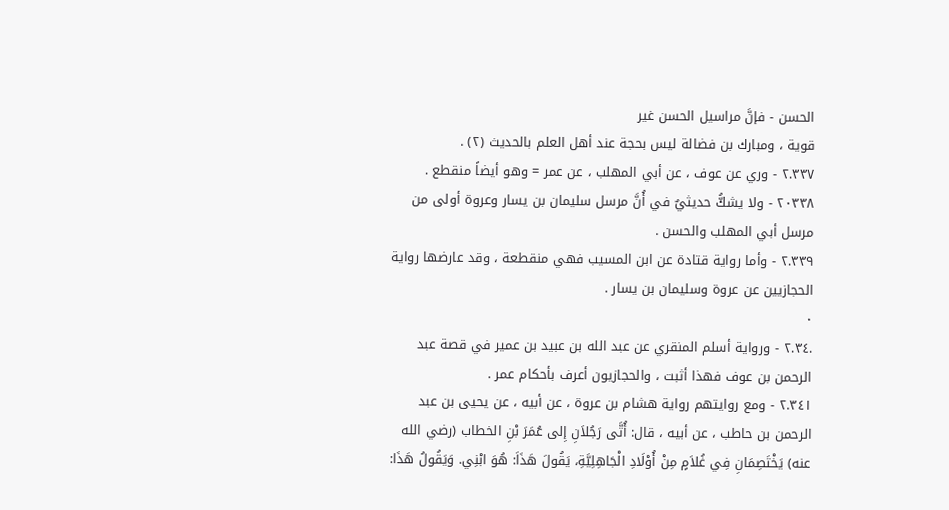الحسن - فإنَّ مراسيل الحسن غير
قوية ، ومبارك بن فضالة ليس بحجة عند أهل العلم بالحديث (٢) .
٢.٣٣٧ - وري عن عوف ، عن أبي المهلب ، عن عمر = وهو أيضاً منقطع .
٢٠٣٣٨ - ولا يشكُّ حديثيٌ في أُنَّ مرسل سليمان بن يسار وعروة أولى من
مرسل أبي المهلب والحسن .
٢.٣٣٩ - وأما رواية قتادة عن ابن المسيب فهي منقطعة ، وقد عارضها رواية
الحجازيين عن عروة وسليمان بن يسار .
٠
.٢.٣٤ - ورواية أسلم المنقري عن عبد الله بن عبيد بن عمير في قصة عبد
الرحمن بن عوف فهذا أثبت ، والحجازيون أعرف بأحكام عمر .
٢.٣٤١ - ومع روايتهم رواية هشام بن عروة ، عن أبيه ، عن يحيى بن عبد
الرحمن بن حاطب ، عن أبيه ، قال: أُتَّى رَجُلاَنِ إِلى عُمَرَ بْنِ الخطاب (رضي الله
عنه) يَخْتَصِمَانِ فِي غُلاَمٍ مِنْ أُوْلَادِ الْجَاهِلِيَّةِ، يَقُولَ هَذَاَ: هُوَ ابْنِي. وَيَقُولُ هَذَا: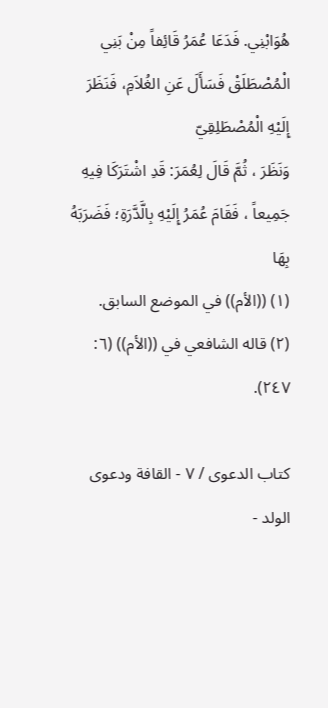هُوَابْنِي. فَدَعَا عُمَرُ قَائِفاً مِنْ بَنِي الْمُصْطَلَقْ فَسَأَلَ عَنِ الغُلاَمِ، فَنَظَرَ إِلَيْهِ الْمُصْطَلِقِيّ
وَنَظَرَ ، ثُمَّ قَالَ لِعُمَرَ: قَدِ اشْتَرَكَا فِيهِ جَمِيعاً ، فَقَامَ عُمَرُ إِلَيْهِ بِالَّدَّرَةِ؛ فَضَرَبَهُ بِهَا
(١) ((الأم)) في الموضع السابق.
(٢) قاله الشافعي في ((الأم)) (٦: ٢٤٧).

کتاب الدعوى / ٧ - القافة ودعوى الولد -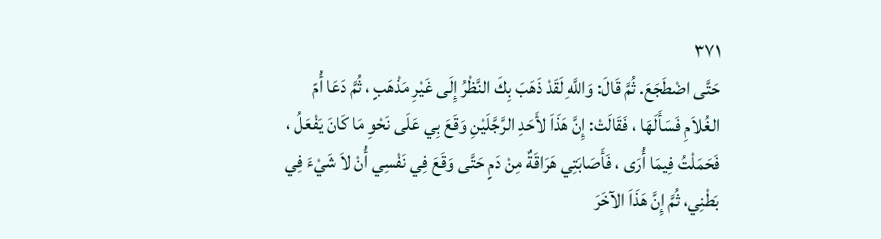٣٧١
حَتَّى اضْطَجَعَ. ثُمَّ قَالَ: وَاللَّهِ لَقَدْ ذَهَبَ بِكَ النَّظْرُ إِلَى غَيْرِ مَذْهَبٍ ، ثُمَّ دَعَا أُمّ
الغُلاَمِ فَسَأَلَهَا ، فَقَالَتْ: إِنَّ هَذَاَ لأَحَدِ الرَّجَّلَيْنِ وَقَعَ بِي عَلَى نَحْوِ مَا كَانَ يَفْعَلُ ،
فَحَمَلْتُ فِيمَا أُرَى ، فَأَصَابَتِي هَرَاقَةٌ مِنْ دَمٍ حَتَّى وَقَعَ فِي نَفْسِي أُنْ لاَ شَيْءَ فِي
بَطْنِي، ثُمَّ إِنَّ هَذَاَ الآخَرَ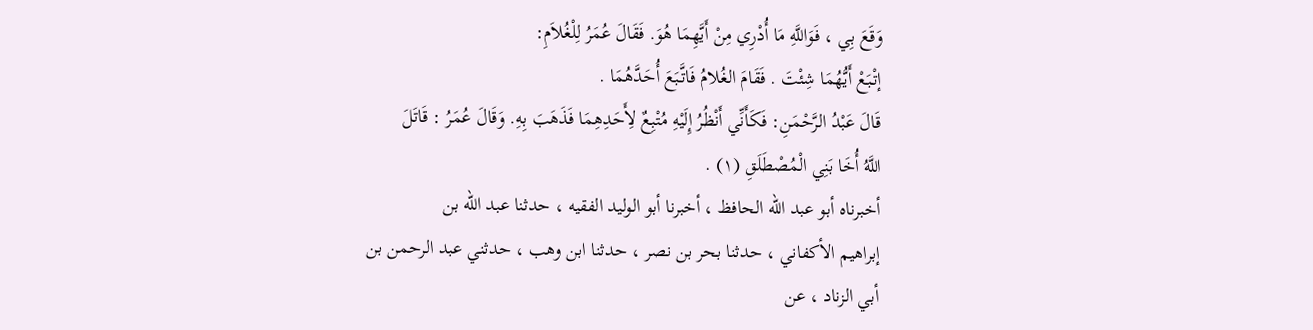وَقَعَ بِي ، فَوَاللَّهِ مَا أُدْرِي مِنْ أَيَّهِمَا هُوَ. فَقَالَ عُمَرُ لِلْغُلاَمِ:
إتْبَعْ أَيُّهُمَا شِئْتَ . فَقَامَ الغُلامُ فَاتَّبَعَ أُحَدَّهُمَا .
قَالَ عَبْدُ الرَّحْمَنِ: فَكَأَنِّي أَنْظُرُ إِلَيْهِ مُتْبِعٌ لِأَحَدِهِمَا فَذَهَبَ بِهِ. وَقَالَ عُمَرُ : قَاتَلَ
اللَّهُ أُخَا بَنِي الْمُصْطَلَقِ (١) .
أخبرناه أبو عبد الله الحافظ ، أخبرنا أبو الوليد الفقيه ، حدثنا عبد الله بن
إبراهيم الأكفاني ، حدثنا بحر بن نصر ، حدثنا ابن وهب ، حدثني عبد الرحمن بن
أبي الزناد ، عن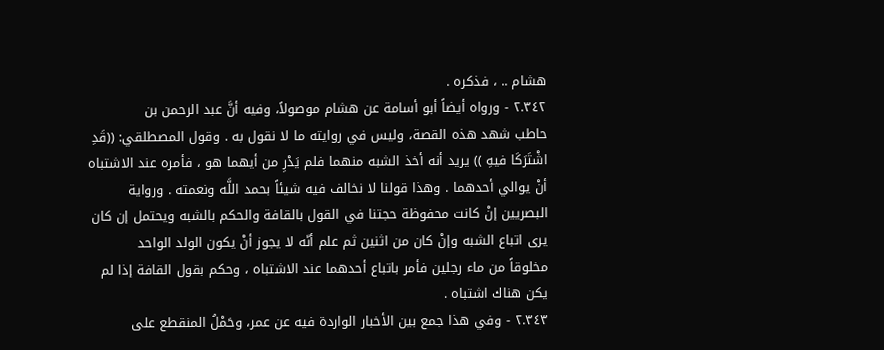هشام .. ، فذكره .
٢.٣٤٢ - ورواه أيضاً أبو أسامة عن هشام موصولاً، وفيه أنَّ عبد الرحمن بن
حاطب شهد هذه القصة، وليس في روايته ما لا نقول به . وقول المصطلقي: ((قَدِ
اشْتَرَكَا فيهِ )) يريد أنه أخذ الشبه منهما فلم يَدْرِ من أيهما هو ، فأمره عند الاشتباه
أنْ يوالي أحدهما . وهذا قولنا لا نخالف فيه شيئاً بحمد اللَّه ونعمته . ورواية
البصريين إنْ كانت محفوظة حجتنا في القول بالقافة والحكم بالشبه ويحتمل إن كان
يرى اتباع الشبه وإنْ كان من اثنين ثم علم أنّه لا يجوز أنْ يكون الولد الواحد
مخلوقاً من ماء رجلين فأمر باتباع أحدهما عند الاشتباه ، وحكم بقول القافة إذا لم
یکن هناك اشتباه .
٢.٣٤٣ - وفي هذا جمع بين الأخبار الواردة فيه عن عمر، وحَمْلُ المنقطع على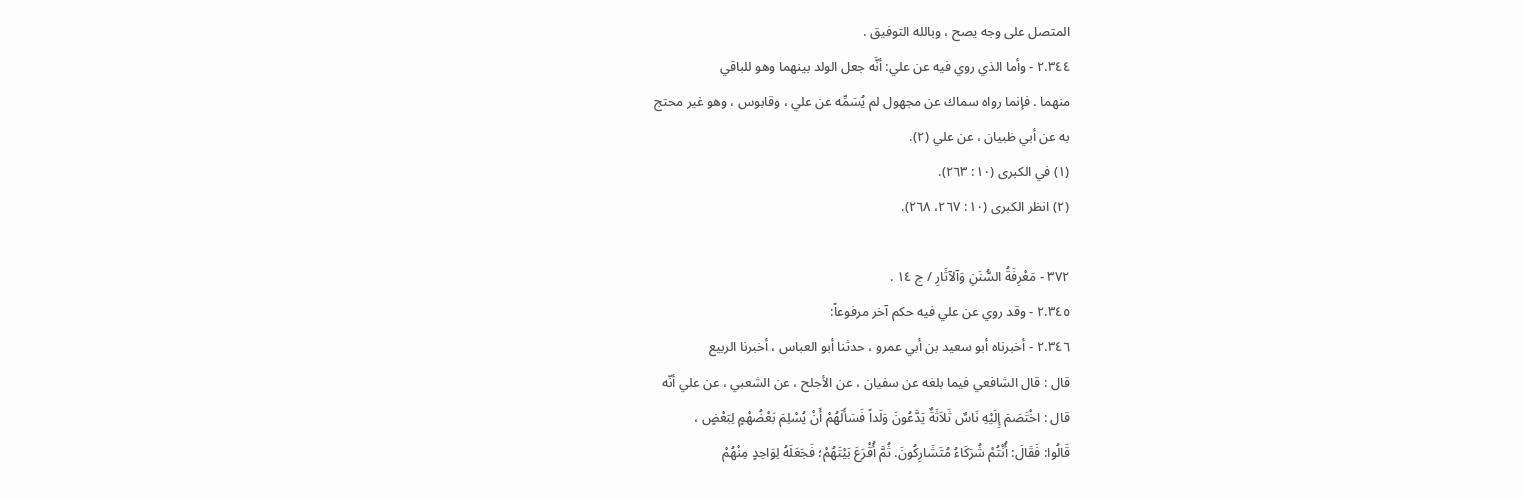المتصل على وجه يصح ، وبالله التوفيق .
٢.٣٤٤ - وأما الذي روي فيه عن علي: أنَّه جعل الولد بينهما وهو للباقي
منهما . فإنما رواه سماك عن مجهول لم يُسَمِّه عن علي ، وقابوس ، وهو غير محتج
به عن أبي ظبيان ، عن علي (٢).
(١) في الكبرى (١٠: ٢٦٣).
(٢) انظر الكبرى (١٠: ٢٦٧، ٢٦٨).

٣٧٢ - مَعْرِفَةُ السُّنَنِ وَآلآثَارِ / ج ١٤ .
٢.٣٤٥ - وقد روي عن علي فيه حكم آخر مرفوعاً:
٢.٣٤٦ - أخبرناه أبو سعيد بن أبي عمرو ، حدثنا أبو العباس ، أخبرنا الربيع
قال : قال الشافعي فيما بلغه عن سفيان ، عن الأجلح ، عن الشعبي ، عن علي أنّه
قال : اخْتَصَمَ إِلَيْهِ نَاسٌ ثَلاَثَةٌ يَدَّعُونَ وَلَداً فَسَأَلَهُمْ أَنْ يُسْلِمَ بَعْضُهْمٍ لِبَعْضٍ ،
قَالُوا: فَقَالَ: أُنْتُمْ شُرَكَاءُ مُتَشَارِكُونَ. ثُمَّ أُقْرَعَ بَيْتَهُمْ؛ فَجَعَلَهُ لِوَاحِدٍ مِنْهُمْ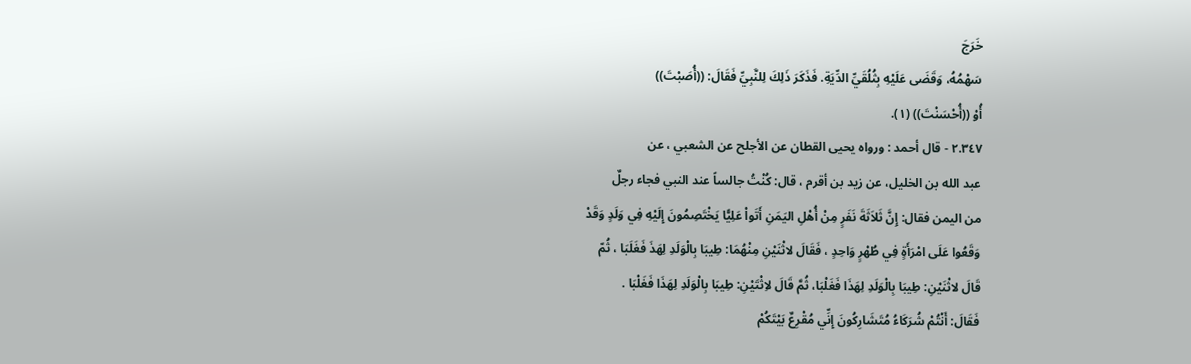خَرَجَ
سَهْمُهُ، وَقَضَى عَلَيْهِ بِثُلُقَيِّ الدِّيَةِ. فَذَكَرَ ذَلِكَ لِلنَّبِيِّ فَقَالَ: ((أُصَبْتَ))
أُوْ ((أُحْسَنْتَ)) (١).
٢.٣٤٧ - قال أحمد : ورواه يحيى القطان عن الأجلح عن الشعبي ، عن
عبد الله بن الخليل، عن زيد بن أقرم ، قال: كُنْتُ جالساً عند النبي فجاء رجلٌ
من اليمن فقال: إِنَّ ثَلاَثَةَ نَفَرٍ مِنْ أُهْلِ اليَمَنِ أَتَواْ عَلِيًّا يَخْتَصِمُونَ إِلَيْهِ فِي وَلَدٍ وَقَدْ
وَقَعُوا عَلَى امْرَأَةٍ فِي طُهْرٍ وَاحِدٍ ، فَقَالَ لاثْنَيْنِ مِنْهُمَا: طِيبَا بِالْوَلَدِ لِهَذَ فَغَلَبَا ، ثُمّ
قَالَ لاثْنَيْنِ: طِيبَا بِالْوَلَدِ لِهَذَا فَغَلْبَا، ثُمَّ قَالَ لاِثْتَيْنِ: طِيبَا بِالْوَلَدِ لِهَذَا فَغَلْبَا .
فَقَالَ: أَنْتُمْ شُرَكَاءُ مُتَشَارِكُونَ إِنِّي مُقْرِعٌ بَيْتَكُمْ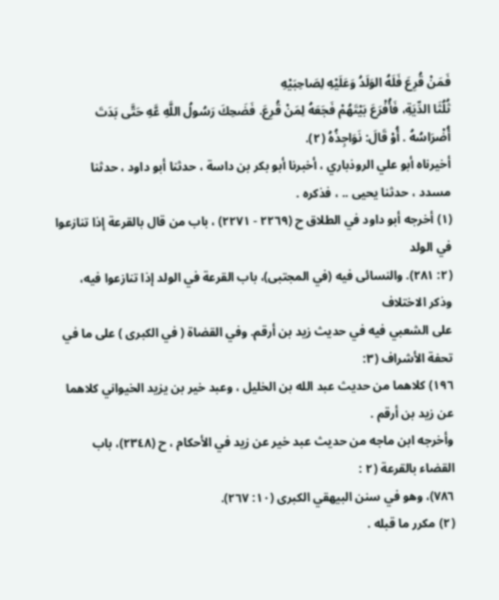فَمَنْ قُرِعَ فَلَهُ الوَلَدُ وَعَلَيْهِ لِصَاحِبَيْهِ
ثُلُثَا الدِّيَةِ، فَأُفْرَعَ بَيْتَهُمْ فَجَعَهُ لِمَنْ قُرِعَ. فَضَحِكَ رَسُولُ اللَّهِ عَّهِ حَتَّى بَدَتَ
أُضْرَاسُهُ . أُوْ قَالَ: نَوَاجِذُهُ (٢).
أخيرناه أبو علي الروذباري ، أخبرنا أبو بكر بن داسة ، حدثنا أبو داود ، حدثنا
مسدد ، حدثنا يحيى .. ، فذكره .
(١) أخرجه أبو داود في الطلاق ح (٢٢٦٩ - ٢٢٧١) ، باب من قال بالقرعة إذا تنازعوا في الولد
(٢: ٢٨١). والنسائى فيه (في المجتبى)، باب القرعة في الولد إذا تنازعوا فيه، وذكر الاختلاف
على الشعبي فيه في حديث زيد بن أرقم. وفي القضاة ( في الكبرى ) على ما في تحفة الأشراف (٣:
١٩٦) كلاهما من حديث عبد الله بن الخليل ، وعبد خير بن يزيد الخيواني كلاهما عن زيد بن أرقم .
وأخرجه ابن ماجه من حديث عبد خير عن زيد في الأحكام ، ح (٢٣٤٨)، باب القضاء بالقرعة (٢ :
٧٨٦)، وهو في سنن البيهقي الكبرى (١٠: ٢٦٧).
(٢) مكرر ما قبله .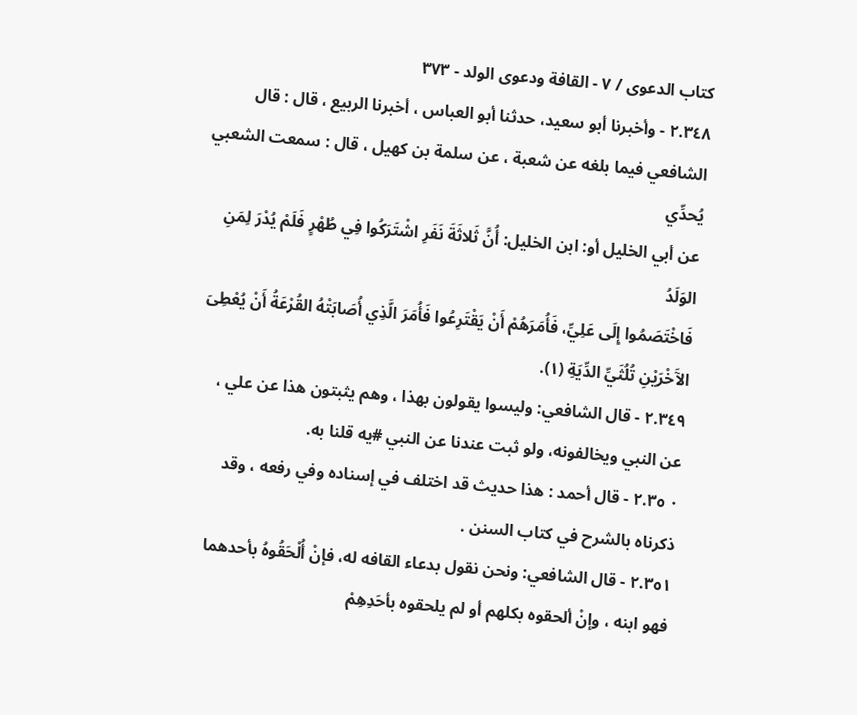كتاب الدعوى / ٧ - القافة ودعوى الولد - ٣٧٣
٢.٣٤٨ - وأخبرنا أبو سعيد، حدثنا أبو العباس ، أخبرنا الربيع ، قال : قال
الشافعي فيما بلغه عن شعبة ، عن سلمة بن كهيل ، قال : سمعت الشعبي يُحدِّي
عن أبي الخليل أو: ابن الخليل: أُنَّ ثَلاثَةَ نَفَرِ اشْتَرَكُوا فِي طُهْرٍ فَلَمْ يُدْرَ لِمَنِ الوَلَدُ
فَاخْتَصَمُوا إِلَى عَلِيِّ، فَأُمَرَهُمْ أَنْ يَقْتَرِعُوا فَأُمَرَ الَّذِي أُصَابَتْهُ القُرْعَةُ أَنْ يُعْطِىَ
الآَخْرَيْنِ تُلُثَيِّ الدِّيَةِ (١).
٢.٣٤٩ - قال الشافعي: وليسوا يقولون بهذا ، وهم يثبتون هذا عن علي ،
عن النبي ويخالفونه، ولو ثبت عندنا عن النبي #يه قلنا به.
٠ ٢.٣٥ - قال أحمد : هذا حديث قد اختلف في إسناده وفي رفعه ، وقد
ذكرناه بالشرح في كتاب السنن .
٢.٣٥١ - قال الشافعي: ونحن نقول بدعاء القافه له، فإنْ أُلْحَقُوهُ بأحدهما
فهو ابنه ، وإنْ ألحقوه بكلهم أو لم يلحقوه بأحَدِهِمْ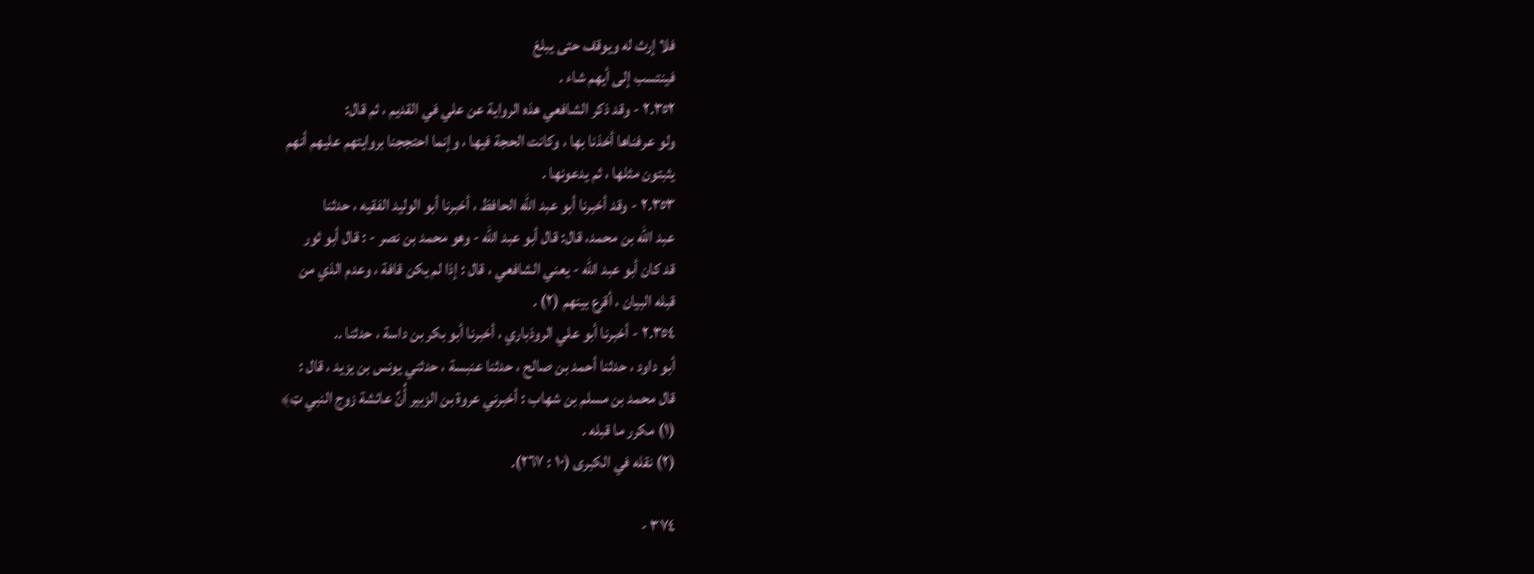فلا إرث له ويوقف حتى يبلغ
فينتسب إلى أيهم شاء .
٢.٣٥٢ - وقد ذكر الشافعي هذه الرواية عن علي في القديم ، ثم قال:
ولو عرفناها أخذنا بها ، وكانت الحجة فيها ، وإنما احتججنا بروايتهم عليهم أنهم
يثبتون مثلها ، ثم يدعونها .
٢.٣٥٣ - وقد أخبرنا أبو عبد الله الحافظ ، أخبرنا أبو الوليد الفقيه ، حدثنا
عبد الله بن محمد، قال: قال أبو عبد الله - وهو محمد بن نصر - : قال أبو ثور
قد كان أبو عبد الله - يعني الشافعي ، قال : إذا لم يكن قافة ، وعدم الذي من
قبله البيان ، أقرع بينهم (٢) .
٢.٣٥٤ - أخبرنا أبو علي الروذباري ، أخبرنا أبو بكر بن داسة ، حدثنا ..
أبو داود ، حدثنا أحمد بن صالح ، حدثنا عنبسة ، حدثني يونس بن يزيد ، قال :
قال محمد بن مسلم بن شهاب : أخبرني عروة بن الزبير أُنَّ عائشة زوج النبي ټ﴾
(١) مكرر ما قبله .
(٢) نقله في الكبرى (١٠ : ٢٦٧).

٣٧٤ -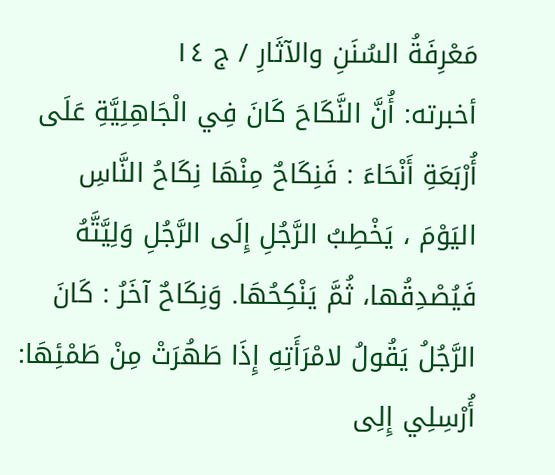مَعْرِفَةُ السُنَنِ والآثَارِ / ج ١٤
أخبرته: أُنَّ النَّكَاحَ كَانَ فِي الْجَاهِلِيَّةِ عَلَى أُرْبَعَةِ أَنْحَاءَ : فَنِكَاحٌ مِنْهَا نِكَاحُ النَّاسِ
اليَوْمَ ، يَخْطِبُ الرَّجُلِ إِلَى الرَّجُلِ وَلِيَّتَّهُ فَيُصْدِقُها، ثُمَّ يَنْكِحُهَا. وَنِكَاحٌ آخَرُ : كَانَ
الرَّجُلُ يَقُولُ لامْرَأَتِهِ إِذَا طَهُرَتْ مِنْ طَمْئِهَا: أُرْسِلِي إِلِى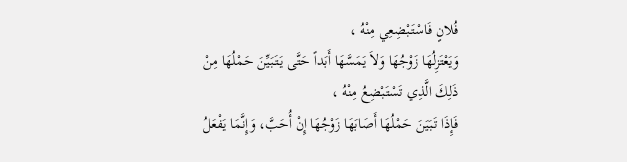فُلانٍ فَاسْتَبْضِعِي مِنْهُ ،
وَيَعْتَزِلُهَا زَوْجُهَا وَلاَ يَمَسَّهَا أَبَداً حَتَّى يَتَبَيِّنَ حَمْلُهَا مِنْ ذَلِكَ الَّذِي تَسْتَبْضِعُ مِنْهُ ،
فَإِذَا تَبَيَنَ حَمْلُهَا أَصَابَهَا زَوْجُهَا إِنْ أُحَبَّ، وَإِنَّمَا يَفْعَلُ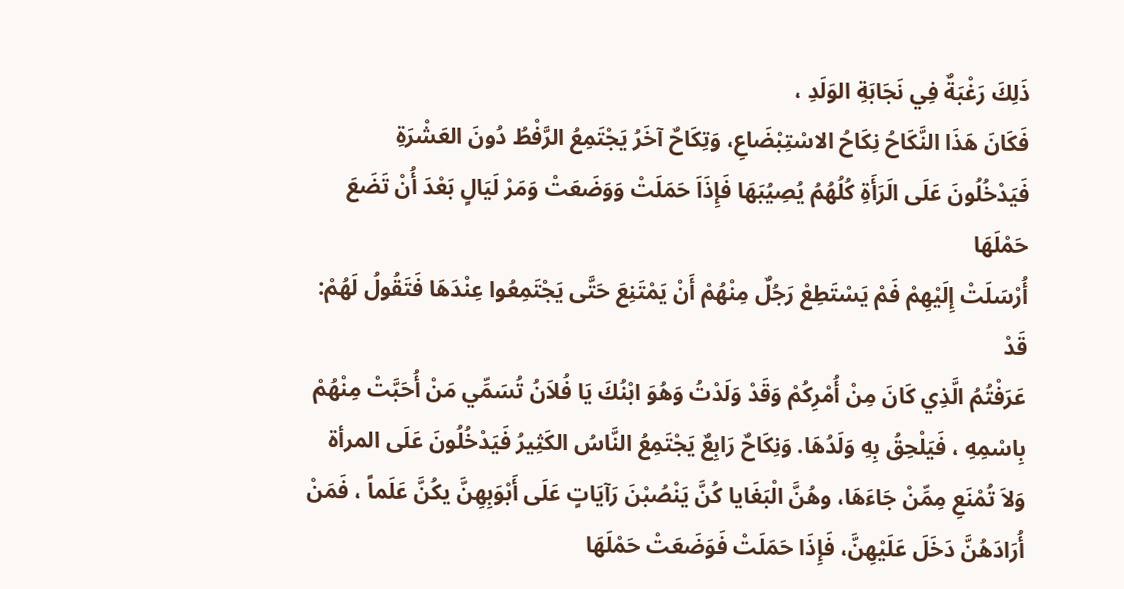ذَلِكَ رَغْبَةٌ فِي نَجَابَةِ الوَلَدِ ،
فَكَانَ هَذَا النَّكَاحُ نِكَاحُ الاسْتِبْضَاعِ، وَتِكَاحٌ آخَرُ يَجْتَمِعُ الرَّفْطُ دُونَ العَشْرَةِ
فَيَدْخُلُونَ عَلَى الَرَأَةِ كُلُهُمُ يُصِيُبَهَا فَإِذَاَ حَمَلَتْ وَوَضَعَتْ وَمَرْ لَيَالٍ بَعْدَ أُنْ تَضَعَ حَمْلَهَا
أُرْسَلَتْ إِلَيْهِمْ فَمْ يَسْتَطِعْ رَجُلٌ مِنْهُمْ أَنْ يَمْتَنِعَ حَتَّى يَجْتَمِعُوا عِنْدَهَا فَتَقُولُ لَهُمْ: قَدْ
عَرَفْتُمُ الَّذِي كَانَ مِنْ أُمْرِكُمْ وَقَدْ وَلَدْتُ وَهُوَ ابْنُكَ يَا فُلاَنُ تُسَمِّي مَنْ أُحَبَّتْ مِنْهُمْ
بِاسْمِهِ ، فَيَلْحِقُ بِهِ وَلَدُهَا. وَنِكَاحٌ رَابِعٌ يَجْتَمِعُ النَّاسُ الكَثِيرُ فَيَدْخُلُونَ عَلَى المرأة
وَلاَ تُمْنَعِ مِمِّنْ جَاءَهَا، وهُنَّ الْبَغَايا كُنَّ يَنْصُبْنَ رَآيَاتٍ عَلَى أَبْوَبِهِنَّ يكُنَّ عَلَماً ، فَمَنْ
أُرَادَهُنَّ دَخَلَ عَلَيْهِنَّ، فَإِذَا حَمَلَتْ فَوَضَعَتْ حَمْلَهَا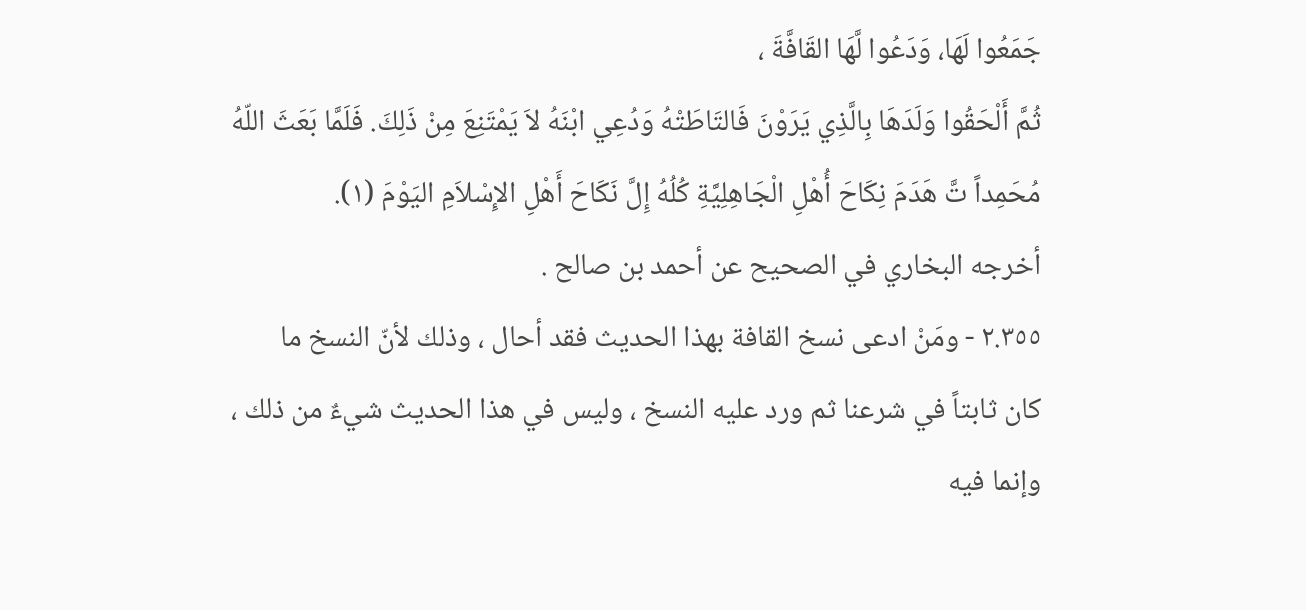جَمَعُوا لَهَا، وَدَعُوا لَّهَا القَافَّةَ ،
ثُمَّ أَلْحَقُوا وَلَدَهَا بِالَّذِي يَرَوْنَ فَالتَاطَتْهُ وَدُعِي ابْنَهُ لاَ يَمْتَنِعَ مِنْ ذَلِكَ. فَلَمَّا بَعَثَ اللّهُ
مُحَمِداً تَّ هَدَمَ نِكَاحَ أُهْلِ الْجَاهِلِيَّةِ كُلُهُ إِلَّ نَكَاحَ أَهْلِ الإِسْلاَمِ اليَوْمَ (١).
أخرجه البخاري في الصحيح عن أحمد بن صالح .
٢.٣٥٥ - ومَنْ ادعى نسخ القافة بهذا الحديث فقد أحال ، وذلك لأنّ النسخ ما
كان ثابتاً في شرعنا ثم ورد عليه النسخ ، وليس في هذا الحديث شيءٌ من ذلك ،
وإنما فيه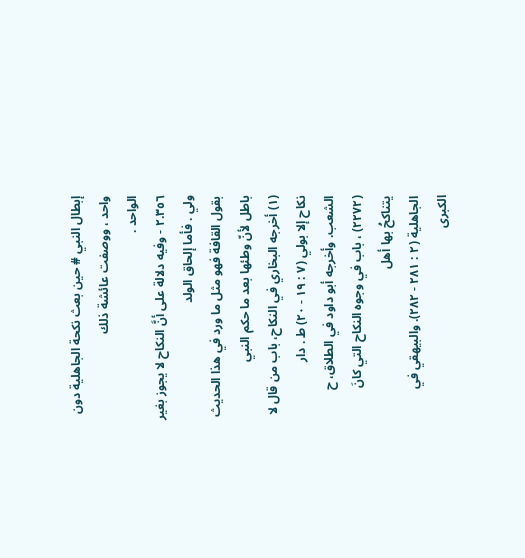إبطال النبي # حين بعث نكحة الجاهلية دون واحد ، ووصفت عائشة ذلك
الواحد .
٢.٣٥٦ - وفيه دلالة على أنَّ النكاح لا يجوز بغير ولي . فأما إلحاق الولد
بقول القافة فهو مثل ما ورد في هذا الحديث باطل لأنّ وطئها بعد ما حكم النبي
(١) أخرجه البخاري في النكاح، باب من قال لا نكاح إلا بولي (٧ : ١٩ - ٢٠) ط . دار
الشعب. وأخرجه أبو داود في الطلاق، ح (٢٢٧٢) ، باب في وجوه النكاح التي كانَ يتناكحُ بها أهل
الجاهلية (٢ : ٢٨١ - ٢٨٢). والبيهقي في الكبرى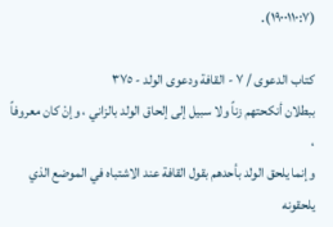(١٩٠٠١١٠:٧).

کتاب الدعوى / ٧ - القافة ودعوى الولد - ٣٧٥
ببطلان أنكحتهم زناً ولا سبيل إلى إلحاق الولد بالزاني ، وإنْ كان معروفاً ،
وإنما يلحق الولد بأحدهم بقول القافة عند الاشتباه في الموضع الذي يلحقونه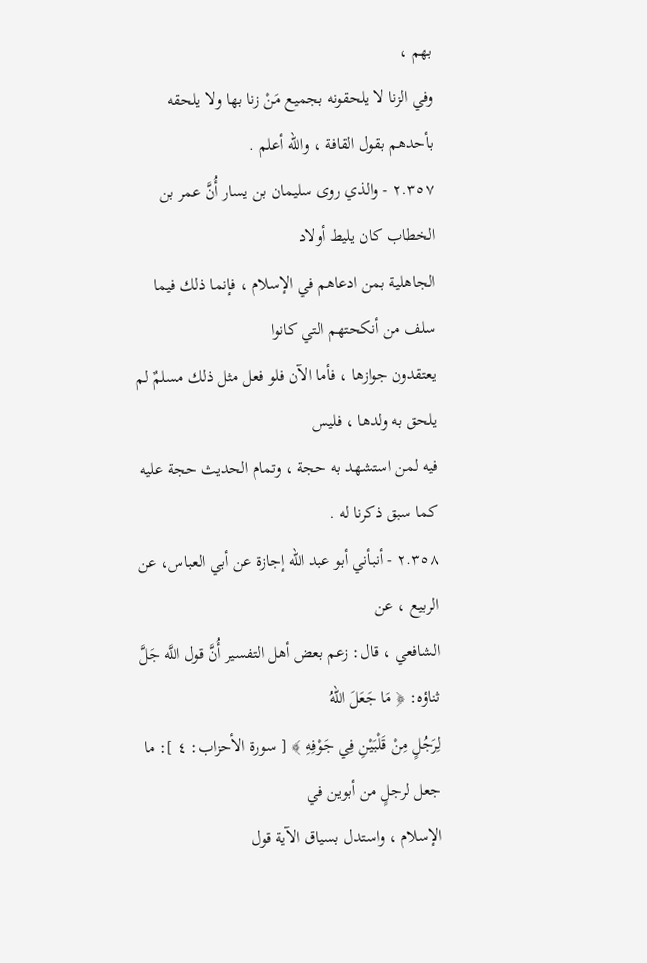بهم ،
وفي الزنا لا يلحقونه بجميع مَنْ زنا بها ولا يلحقه بأحدهم بقول القافة ، والله أعلم .
٢.٣٥٧ - والذي روى سليمان بن يسار أُنَّ عمر بن الخطاب كان يليط أولاد
الجاهلية بمن ادعاهم في الإسلام ، فإنما ذلك فيما سلف من أنكحتهم التي كانوا
يعتقدون جوازها ، فأما الآن فلو فعل مثل ذلك مسلمٌ لم يلحق به ولدها ، فليس
فيه لمن استشهد به حجة ، وتمام الحديث حجة عليه كما سبق ذكرنا له .
٢.٣٥٨ - أنبأني أبو عبد الله إجازة عن أبي العباس، عن الربيع ، عن
الشافعي ، قال: زعم بعض أهل التفسير أُنَّ قول اللَّه جَلَّ ثناؤه: ﴿ مَا جَعَلَ اللهُ
لِرَجُلٍ مِنْ قَلْبَيْنِ فِي جَوْفِهِ ﴾ [ سورة الأحزاب: ٤ ]: ما جعل لرجلٍ من أبوين في
الإسلام ، واستدل بسياق الآية قول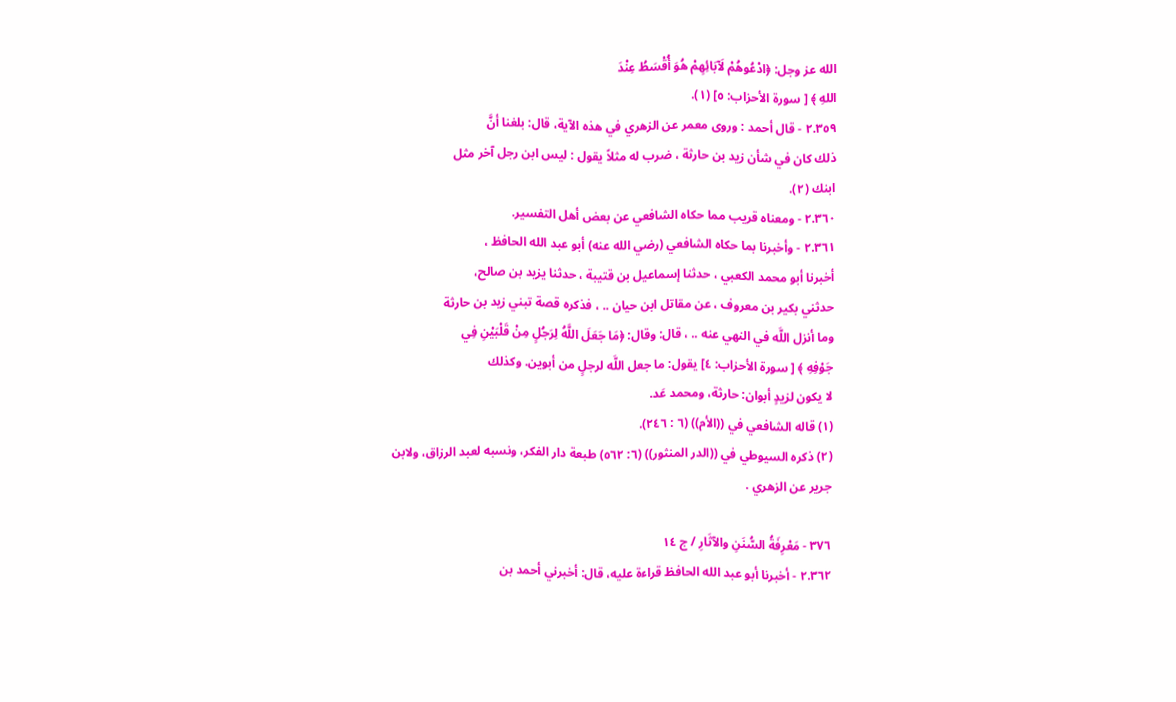الله عز وجل: ﴿ادْعُوهُمْ لَآبَائِهِمْ هُوَ أُقْسَطُ عِنْدَ
اللهِ ﴾ [ سورة الأحزاب: ٥] (١).
٢.٣٥٩ - قال أحمد : وروى معمر عن الزهري في هذه الآية، قال: بلغنا أنَّ
ذلك كان في شأن زيد بن حارثة ، ضرب له مثلاً يقول : ليس ابن رجل آخر مثل
ابنك (٢).
٢.٣٦٠ - ومعناه قريب مما حكاه الشافعي عن بعض أهل التفسير.
٢.٣٦١ - وأخبرنا بما حكاه الشافعي (رضي الله عنه) أبو عبد الله الحافظ ،
أخبرنا أبو محمد الكعبي ، حدثنا إسماعيل بن قتيبة ، حدثنا يزيد بن صالح،
حدثني بكير بن معروف ، عن مقاتل ابن حيان .. ، فذكره قصة تبني زيد بن حارثة
وما أنزل اللَّه في النهي عنه .. ، قال: وقال: ﴿مَا جَعَلَ اللَّهُ لِرَجُلٍ مِنْ قَلْبَيْنِ فِي
جَوْفِهِ ﴾ [ سورة الأحزاب: ٤] يقول: ما جعل اللَّه لرجلٍ من أبوين. وكذلك
لا يكون لزيدٍ أبوان: حارثة، ومحمد عَد.
(١) قاله الشافعي في ((الأم)) (٦ : ٢٤٦).
(٢) ذكره السيوطي في ((الدر المنثور)) (٦: ٥٦٢) طبعة دار الفكر، ونسبه لعبد الرزاق، ولابن
جرير عن الزهري .

٣٧٦ - مَعْرِفَةُ السُّنَنِ والآثَارِ / ج ١٤
٢.٣٦٢ - أخبرنا أبو عبد الله الحافظ قراءة عليه، قال: أخبرني أحمد بن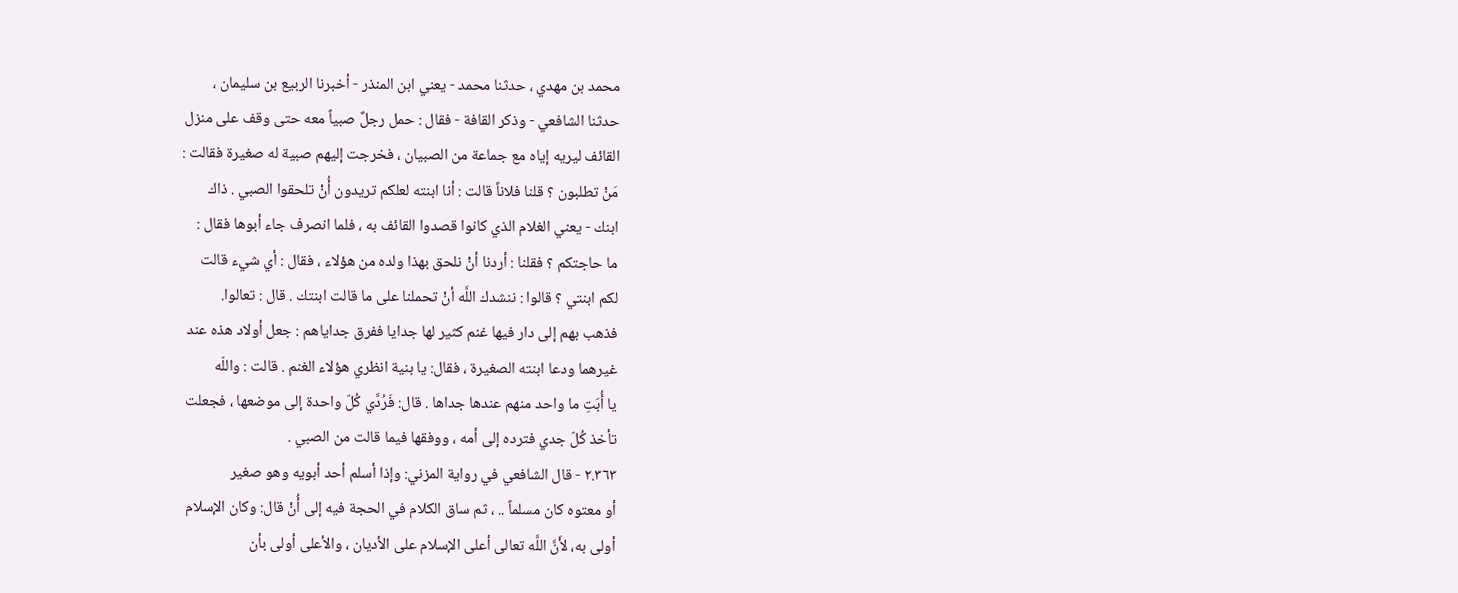محمد بن مهدي ، حدثنا محمد - يعني ابن المنذر - أخبرنا الربيع بن سليمان ،
حدثنا الشافعي - وذكر القافة - فقال : حمل رجلٌ صبياً معه حتى وقف على منزل
القائف ليريه إياه مع جماعة من الصبيان ، فخرجت إليهم صبية له صغيرة فقالت :
مَنْ تطلبون ؟ قلنا فلاناً قالت : أنا ابنته لعلكم تريدون أُنْ تلحقوا الصبي . ذاك
ابنك - يعني الغلام الذي كانوا قصدوا القائف به ، فلما انصرف جاء أبوها فقال :
ما حاجتكم ؟ فقلنا : أردنا أنْ نلحق بهذا ولده من هؤلاء ، فقال : أي شيء قالت
لكم ابنتي ؟ قالوا : ننشدك اللَّه أنْ تحملنا على ما قالت ابنتك . قال : تعالوا.
فذهب بهم إلى دار فيها غنم كثير لها جدايا ففرق جداياهم : جعل أولاد هذه عند
غيرهما ودعا ابنته الصغيرة ، فقال: يا بنية انظري هؤلاء الغنم . قالت : واللّه
يا أُبَتِ ما واحد منهم عندها جداها . قال: فَرُدَّي كُلّ واحدة إلى موضعها ، فجعلت
تأخذ كُلّ جدي فترده إلى أمه ، ووفقها فيما قالت من الصبي .
٢.٣٦٣ - قال الشافعي في رواية المزني: وإذا أسلم أحد أبويه وهو صغير
أو معتوه كان مسلماً .. ، ثم ساق الكلام في الحجة فيه إلى أُنْ قال: وكان الإسلام
أولى به، لأَنَّ اللَّه تعالى أعلى الإسلام على الأديان ، والأعلى أولى بأن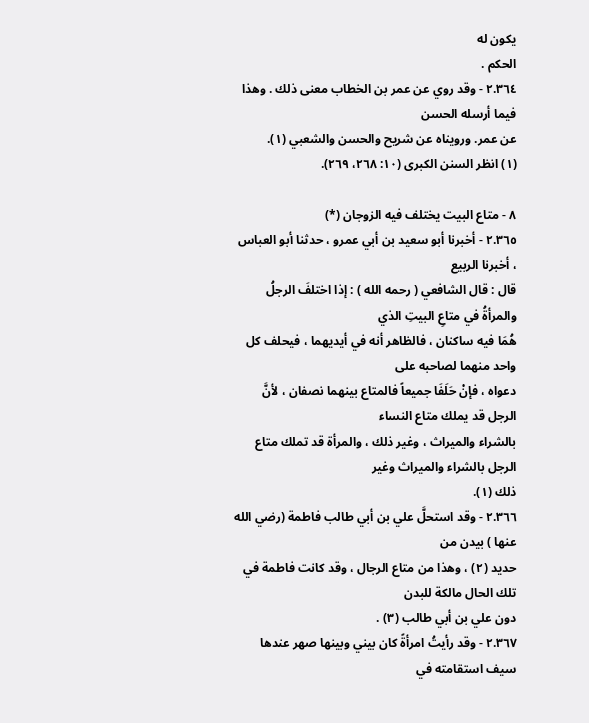يكون له
الحكم .
٢.٣٦٤ - وقد روي عن عمر بن الخطاب معنى ذلك . وهذا فيما أرسله الحسن
عن عمر. ورويناه عن شريح والحسن والشعبي (١).
(١) انظر السنن الكبرى (١٠: ٢٦٨، ٢٦٩).

٨ - متاع البيت يختلف فيه الزوجان (*)
٢.٣٦٥ - أخبرنا أبو سعيد بن أبي عمرو ، حدثنا أبو العباس ، أخبرنا الربيع
قال : قال الشافعي ( رحمه الله ) : إذا اختلفَ الرجلُ والمرأةُ في متاعِ البيتِ الذي
هُمَا فيه ساكنان ، فالظاهر أنه في أيديهما ، فيحلف كل واحد منهما لصاحبه على
دعواه ، فإنْ حَلَفَا جميعاً فالمتاع بينهما نصفان ، لأنَّ الرجل قد يملك متاع النساء
بالشراء والميراث ، وغير ذلك ، والمرأة قد تملك متاع الرجل بالشراء والميراث وغير
ذلك (١).
٢.٣٦٦ - وقد استحلَّ علي بن أبي طالب فاطمة (رضي الله عنها ) بيدن من
حديد (٢) ، وهذا من متاع الرجال ، وقد كانت فاطمة في تلك الحال مالكة للبدن
دون علي بن أبي طالب (٣) .
٢.٣٦٧ - وقد رأيتُ امرأةً كان بيني وبينها صهر عندها سيف استقامته في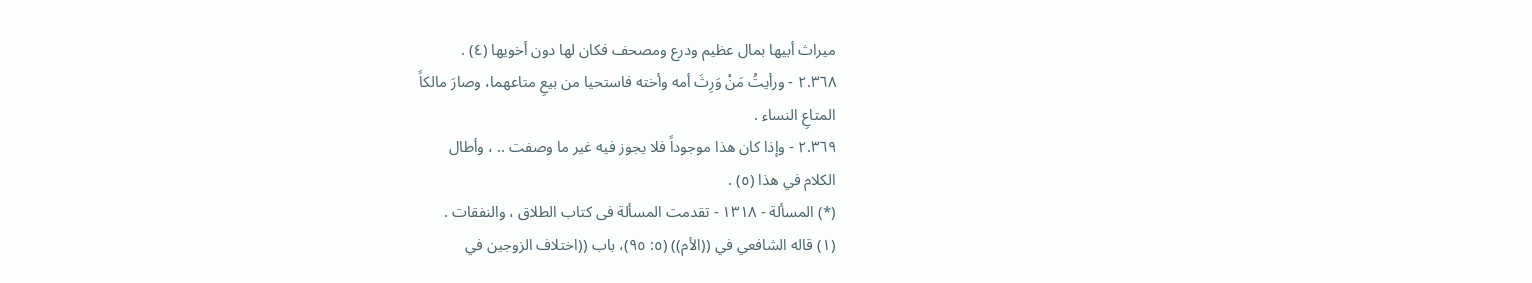ميراث أبيها بمال عظيم ودرع ومصحف فكان لها دون أخويها (٤) .
٢.٣٦٨ - ورأيتُ مَنْ وَرِثَ أمه وأخته فاستحيا من بيعِ متاعهما، وصارَ مالكاً
المتاعِ النساء .
٢.٣٦٩ - وإذا كان هذا موجوداً فلا يجوز فيه غير ما وصفت .. ، وأطال
الكلام في هذا (٥) .
(*) المسألة - ١٣١٨ - تقدمت المسألة فى كتاب الطلاق ، والنفقات .
(١) قاله الشافعي في ((الأم)) (٥: ٩٥)، باب ((اختلاف الزوجين في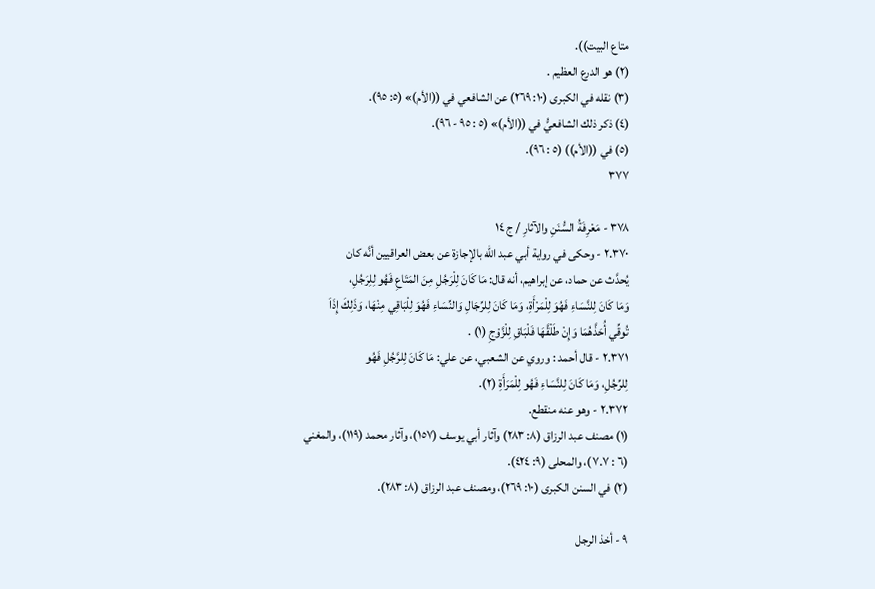متاع البيت)).
(٢) هو الدرع العظيم .
(٣) نقله في الكبرى (١٠: ٢٦٩) عن الشافعي في ((الأم)» (٥: ٩٥).
(٤) ذكر ذلك الشافعيُّ في ((الأم)» (٥ : ٩٥ - ٩٦).
(٥) في ((الأم)) (٥ : ٩٦).
٣٧٧

٣٧٨ - مَعْرِفَةُ السُّنَنِ والآثارِ / ج ١٤
٢.٣٧٠ - وحكى في رواية أبي عبد الله بالإجازة عن بعض العراقيين أنَّه كان
يُحدَّث عن حماد، عن إبراهيم، أنه قال: مَا كَانَ لِلْرَجُلِ مِنَ المَتَاعِ فَهُو لِلِرَجُلِ،
وَمَا كَانَ لِلنَّسَاءِ فَهُوَ لِلْمَرْأَةِ، وَمَا كَانَ لِلرِّجَالِ وَالنِّسَاءِ فَهُوَ لِلْبَاقِي مِنْهَا، وَذَلِكَ إِذَاَ
تُوقِّي أُحَذَّهُمَا وَإِنْ طَلْقَّهَا فَلْبَاقِ لِلْزَّوْجِ (١) .
٢.٣٧١ - قال أحمد : وروي عن الشعبي، عن علي: مَا كَانَ لِلرَّجُلِ فَهُو
لِلرِّجُلِ، وَمَا كَانَ لِلنَّسَاءِ فَهُو لِلْمَرَأَةِ (٢).
٢.٣٧٢ - وهو عنه منقطع.
(١) مصنف عبد الرزاق (٨: ٢٨٣) وآثار أبي يوسف (١٥٧)، وآثار محمد (١١٩)، والمغني
(٦ : ٧.٧)، والمحلى (٩: ٤٢٤).
(٢) في السنن الكبرى (١٠: ٢٦٩)، ومصنف عبد الرزاق (٨: ٢٨٣).

٩ - أخذ الرجل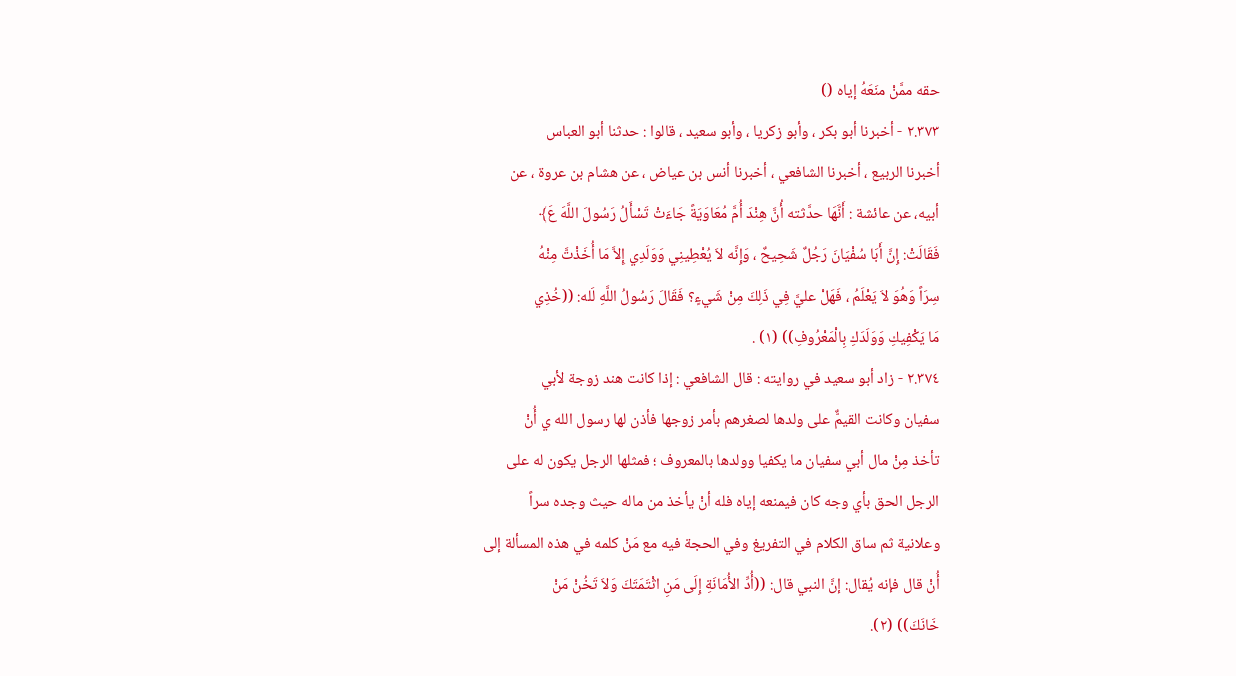حقه ممَّنْ منَعَهُ إياه ()
٢.٣٧٣ - أخبرنا أبو بكر ، وأبو زكريا ، وأبو سعيد ، قالوا : حدثنا أبو العباس
أخبرنا الربيع ، أخبرنا الشافعي ، أخبرنا أنس بن عياض ، عن هشام بن عروة ، عن
أبيه، عن عائشة : أَنَّهَا حدَّثته أُنَّ هِنْدَ أُمَّ مُعَاوَيَةً جَاءَتْ تَسْأَلُ رَسُولَ اللَّهَ عَ﴾
فَقَالَتْ: إِنَّ أَبَا سُفْيَانَ رَجُلٌ شَحِيحٌ ، وَإِنَّه لاَ يُعْطِينِي وَوَلَدِي إِلاَّ مَا أُخَذْتَّ مِنْهُ
سِرَاً وَهُوَ لاَ يَعْلَمُ ، فَهَلْ عليَّ فِي ذَلِكَ مِنْ شَيءٍ؟ فَقَالَ رَسُولُ اللَّهِ لَله: ((خُذِي
مَا يَكْفِيكِ وَوَلَدَكِ بِالْمَعْرُوفِ)) (١) .
٢.٣٧٤ - زاد أبو سعيد في روايته : قال الشافعي : إذا كانت هند زوجة لأبي
سفيان وكانت القيمٌّ على ولدها لصغرهم بأمر زوجها فأذن لها رسول الله ي أُنْ
تأخذ مِنْ مال أبي سفيان ما يكفيا وولدها بالمعروف ؛ فمثلها الرجل يكون له على
الرجل الحق بأي وجه كان فيمنعه إياه فله أنْ يأخذ من ماله حيث وجده سراً
وعلانية ثم ساق الكلام في التفريغ وفي الحجة فيه مع مَنْ كلمه في هذه المسألة إلى
أُنْ قال فإنه يُقال: إنَّ النبي قال: ((أُدِّ الأُمَانَةِ إِلَى مَنِ اثْتَمَتَكَ وَلاَ تَخُنْ مَنْ
خَانَكَ)) (٢).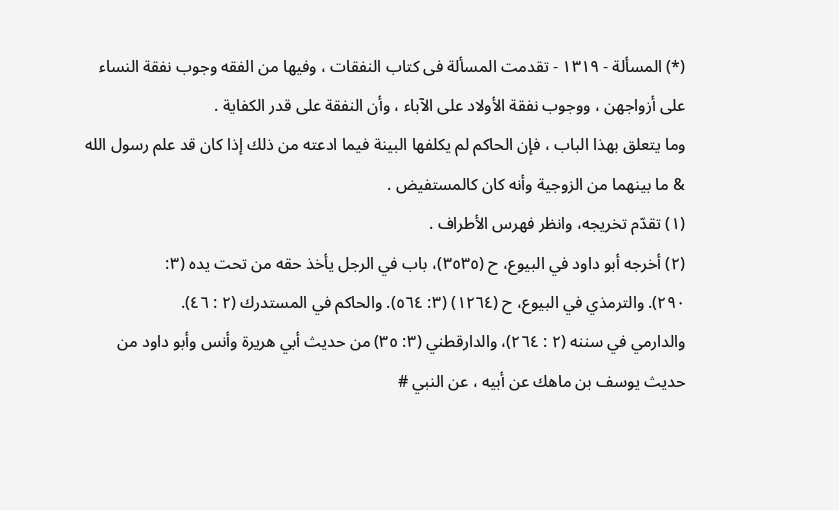(*) المسألة - ١٣١٩ - تقدمت المسألة فى كتاب النفقات ، وفيها من الفقه وجوب نفقة النساء
على أزواجهن ، ووجوب نفقة الأولاد على الآباء ، وأن النفقة على قدر الكفاية .
وما يتعلق بهذا الباب ، فإن الحاكم لم يكلفها البينة فيما ادعته من ذلك إذا كان قد علم رسول الله
& ما بينهما من الزوجية وأنه كان كالمستفيض .
(١) تقدّم تخريجه، وانظر فهرس الأطراف .
(٢) أخرجه أبو داود في البيوع، ح (٣٥٣٥)، باب في الرجل يأخذ حقه من تحت يده (٣:
٢٩٠). والترمذي في البيوع، ح (١٢٦٤) (٣: ٥٦٤). والحاكم في المستدرك (٢ : ٤٦).
والدارمي في سننه (٢ : ٢٦٤)، والدارقطني (٣: ٣٥) من حديث أبي هريرة وأنس وأبو داود من
حديث يوسف بن ماهك عن أبيه ، عن النبي #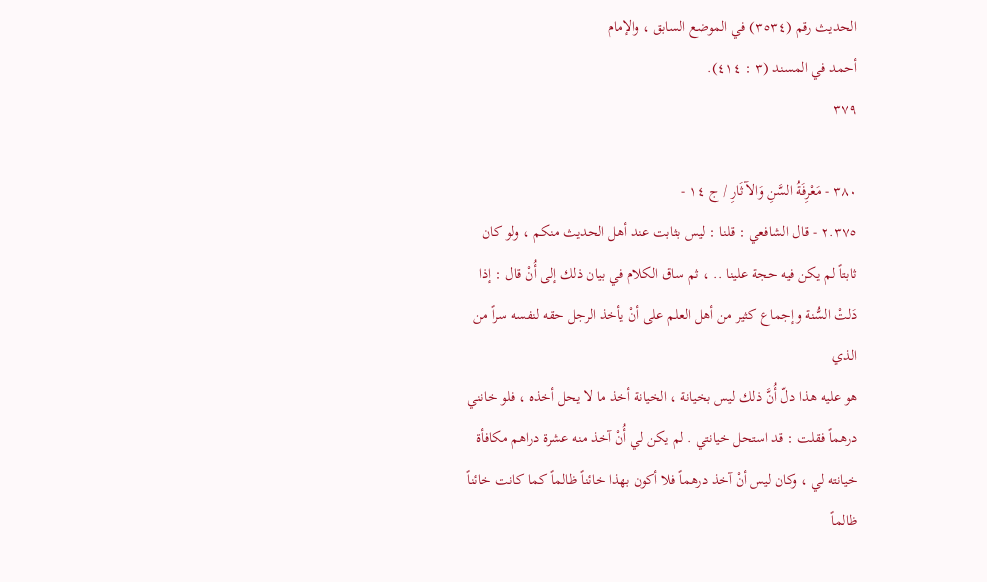الحديث رقم (٣٥٣٤) في الموضع السابق ، والإمام
أحمد في المسند (٣ : ٤١٤).
٣٧٩

٣٨٠ - مَعْرِفَةُ السَّنِ وَالآثَارِ / ج ١٤ -
٢.٣٧٥ - قال الشافعي : قلنا : ليس بثابت عند أهل الحديث منكم ، ولو كان
ثابتاً لم يكن فيه حجة علينا .. ، ثم ساق الكلام في بيان ذلك إلى أُنْ قال : إذا
دَلتْ السُّنة وإجماع كثير من أهل العلم على أنْ يأخذ الرجل حقه لنفسه سراً من الذي
هو عليه هذا دلّ أُنَّ ذلك ليس بخيانة ، الخيانة أخذ ما لا يحل أخذه ، فلو خانني
درهماً فقلت : قد استحل خيانتي . لم يكن لي أُنْ آخذ منه عشرة دراهم مكافأة
خيانته لي ، وكان ليس أنْ آخذ درهماً فلا أكون بهذا خائناً ظالماً كما كانت خائناً
ظالماً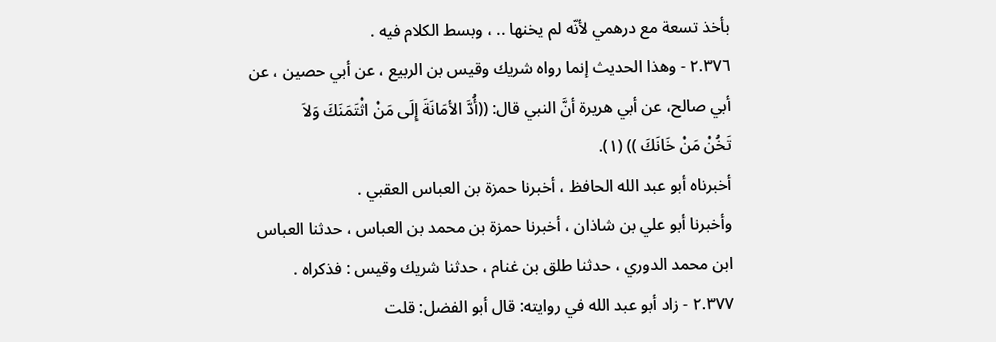بأخذ تسعة مع درهمي لأنّه لم يخنها .. ، وبسط الكلام فيه .
٢.٣٧٦ - وهذا الحديث إنما رواه شريك وقيس بن الربيع ، عن أبي حصين ، عن
أبي صالح، عن أبي هريرة أنَّ النبي قال: ((أُدَّ الأمَانَةَ إِلَى مَنْ اثْتَمَنَكَ وَلاَ
تَخُنْ مَنْ خَانَكَ )) (١).
أخبرناه أبو عبد الله الحافظ ، أخبرنا حمزة بن العباس العقبي .
وأخبرنا أبو علي بن شاذان ، أخبرنا حمزة بن محمد بن العباس ، حدثنا العباس
ابن محمد الدوري ، حدثنا طلق بن غنام ، حدثنا شريك وقيس : فذكراه .
٢.٣٧٧ - زاد أبو عبد الله في روايته: قال أبو الفضل: قلت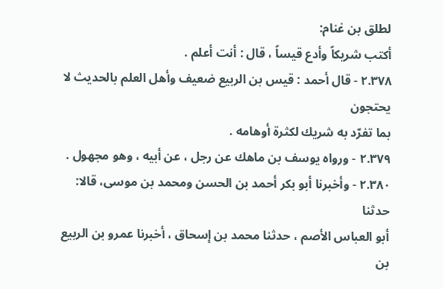لطلق بن غنام:
أكتب شريكاً وأدع قيساً ، قال : أنت أعلم .
٢.٣٧٨ - قال أحمد : قيس بن الربيع ضعيف وأهل العلم بالحديث لا يحتجون
بما تفرّد به شريك لكثرة أوهامه .
٢.٣٧٩ - ورواه يوسف بن ماهك عن رجل ، عن أبيه ، وهو مجهول .
٢.٣٨٠ - وأخبرنا أبو بكر أحمد بن الحسن ومحمد بن موسى، قالا: حدثنا
أبو العباس الأصم ، حدثنا محمد بن إسحاق ، أخبرنا عمرو بن الربيع بن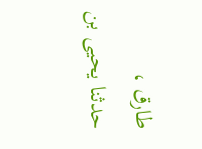طارق ،
حدثنا يحيى بن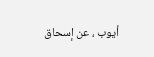أيوب ، عن إسحاق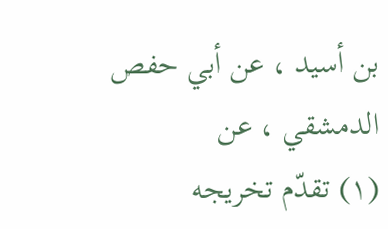بن أسيد ، عن أبي حفص الدمشقي ، عن
(١) تقدّم تخريجه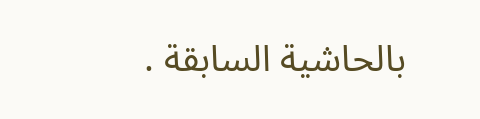بالحاشية السابقة .